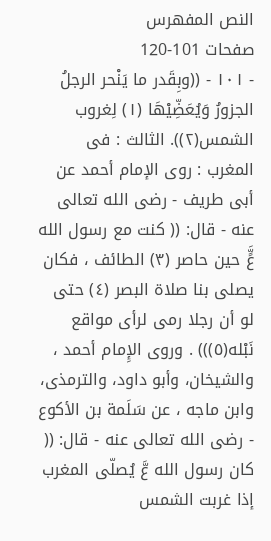النص المفهرس
صفحات 101-120
- ١٠١ - ((وبِقَدر ما يَنْحر الرجلُ الجزورُ وَيُعَضِّيْهَا (١) لِغروب الشمس(٢)). الثالث : فى المغرب : روى الإمام أحمد عن أبى طريف - رضى الله تعالى عنه - قال: (( كنت مع رسول الله عٍَّ حين حاصر (٣) الطائف ، فكان يصلى بنا صلاة البصر (٤) حتى لو أن رجلا رمى لرأى مواقع نَبْله(٥))) . وروى الإِمام أحمد ، والشيخان، وأبو داود، والترمذى، وابن ماجه ، عن سَلَمة بن الأكوع - رضى الله تعالى عنه - قال: (( كان رسول الله عَّ يُصلّى المغرب إذا غربت الشمس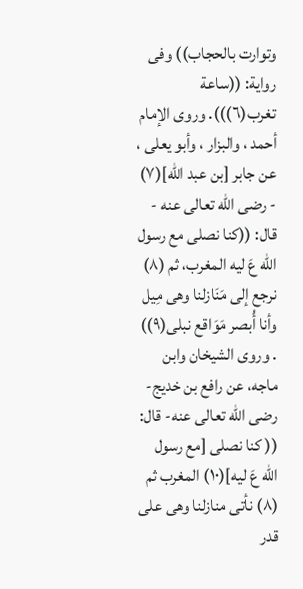وتوارت بالحجاب)) وفى رواية: ((ساعة تغرب(٦))). وروى الإمام أحمد ، والبزار ، وأبو يعلى ، عن جابر [بن عبد الله](٧) - رضى الله تعالى عنه - قال: ((كنا نصلى مع رسول الله عَ ليه المغرب، ثم (٨) نرجع إلى مَنَازلنا وهى مِيل وأنا أُبصر مَوَاقع نبلى(٩)) . وروى الشيخان وابن ماجه، عن رافع بن خديج- رضى الله تعالى عنه- قال: (( کنا نصلى [مع رسول الله عَ ليه](١٠) المغرب ثم (٨) نأتى منازلنا وهى على قدر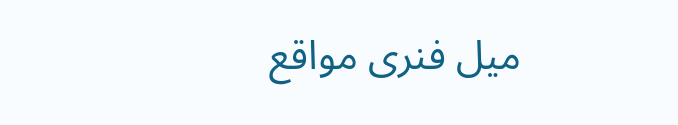ميل فنرى مواقع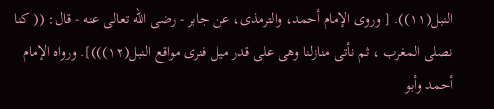النبل(١١)). [ وروى الإمام أحمد، والترمذى، عن جابر - رضى الله تعالى عنه - قال: (( كنا نصلى المغرب ، ثم نأتى منازلنا وهى على قدر ميل فنرى مواقع النبل(١٢)))]. ورواه الإمام أحمد وأبو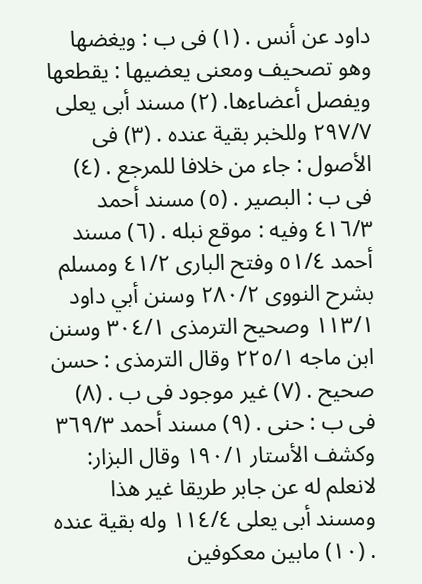داود عن أنس . (١) فى ب : ويغضها وهو تصحيف ومعنى يعضيها : يقطعها ويفصل أعضاءها. (٢) مسند أبى يعلى ٢٩٧/٧ وللخبر بقية عنده . (٣) فى الأصول : جاء من خلافا للمرجع . (٤) فى ب : البصير . (٥) مسند أحمد ٤١٦/٣ وفيه : موقع نبله . (٦) مسند أحمد ٥١/٤ وفتح البارى ٤١/٢ ومسلم بشرح النووى ٢٨٠/٢ وسنن أبي داود ١١٣/١ وصحيح الترمذى ٣٠٤/١ وسنن ابن ماجه ٢٢٥/١ وقال الترمذى : حسن صحيح . (٧) غير موجود فى ب . (٨) فى ب : حنى . (٩) مسند أحمد ٣٦٩/٣ وكشف الأستار ١٩٠/١ وقال البزار: لانعلم له عن جابر طريقا غير هذا ومسند أبى يعلى ١١٤/٤ وله بقية عنده . (١٠) مابين معكوفين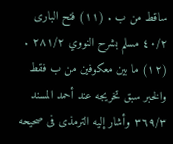ساقط من ب . (١١) فتح البارى ٤٠/٢ مسلم بشرح النووي ٢٨١/٢ . (١٢) ما بين معكوفين من ب فقط والخبر سبق تخريجه عند أحمد المسند ٣٦٩/٣ وأشار إليه الترمذى فى صحيحه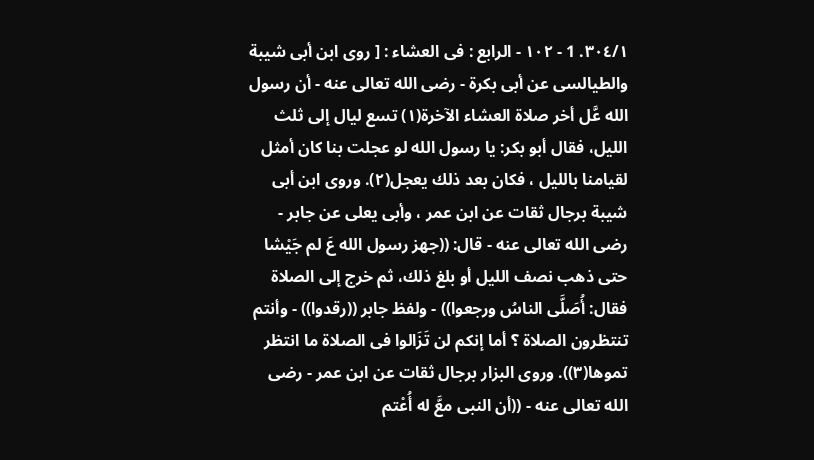٣٠٤/١. 1 - ١٠٢ - الرابع : فى العشاء : [ روى ابن أبى شيبة والطيالسى عن أبى بكرة - رضى الله تعالى عنه - أن رسول الله عَّل أخر صلاة العشاء الآخرة(١) تسع ليال إلى ثلث الليل، فقال أبو بكر: يا رسول الله لو عجلت بنا كان أمثل لقيامنا بالليل ، فكان بعد ذلك يعجل(٢). وروى ابن أبى شيبة برجال ثقات عن ابن عمر ، وأبى يعلى عن جابر - رضى الله تعالى عنه - قال: ((جهز رسول الله عَ لم جَيْشا حتى ذهب نصف الليل أو بلغ ذلك، ثم خرج إلى الصلاة فقال: أُصَلَّى الناسُ ورجعوا)) - ولفظ جابر ((رقدوا)) - وأنتم تنتظرون الصلاة ؟ أما إنكم لن تَزَالوا فى الصلاة ما انتظر تموها(٣)). وروى البزار برجال ثقات عن ابن عمر - رضى الله تعالى عنه - ((أن النبى معَّ له أُعْتم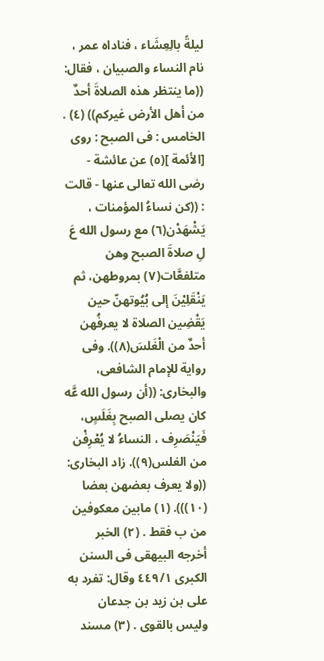ليلةً بالِعِشَاء ، فناداه عمر ، نام النساء والصبيان ، فقال: ((ما ينتظر هذه الصلاةَ أحدٌ من أهل الأرض غيركم)) (٤) . الخامس : فى الصبح : روى [الأئمة ](٥) عن عائشة - رضى الله تعالى عنها - قالت : ((كن نساءُ المؤمنات ، يَشْهَدْن(٦) مع رسول الله عَ لِ صلاةَ الصبح وهن متلفعَّات(٧) بمروطهن، ثم يَنْقَلِيْنَ إلى بُيُوتهنّ حين يَقْضِين الصلاة لا يعرفُهن أحدٌ من الْغَلسَ(٨)). وفى رواية للإمام الشافعى، والبخارى: ((أن رسول الله عَّه كان يصلى الصبح بِغَلَسٍ، فَيَنْصَرِف ، النساءُ لا يُعْرِفْن من الغلس(٩)). زاد البخارى: ((ولا يعرف بعضهن بعضا (١٠))). (١) مابين معكوفين من ب فقط . (٢) الخبر أخرجه البيهقى فى السنن الكبرى ٤٤٩/١ وقال: تفرد به على بن زيد بن جدعان وليس بالقوى . (٣) مسند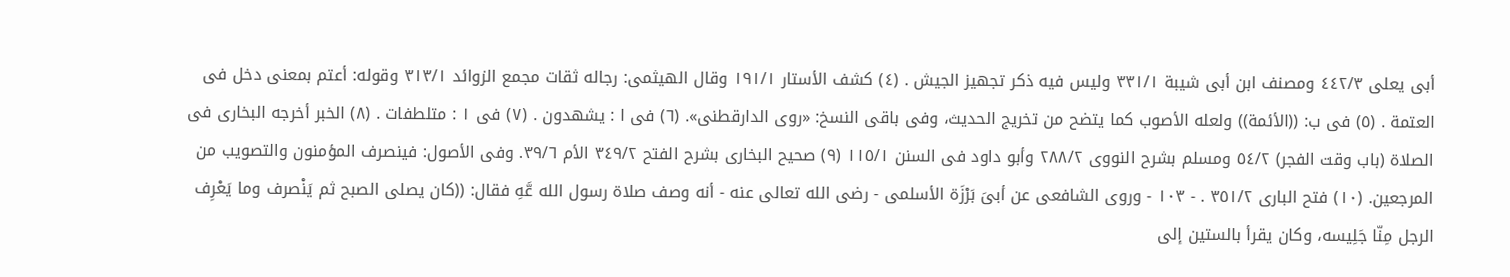أبى يعلى ٤٤٢/٣ ومصنف ابن أبى شيبة ٣٣١/١ وليس فيه ذكر تجهيز الجيش . (٤) كشف الأستار ١٩١/١ وقال الهيثمى: رجاله ثقات مجمع الزوائد ٣١٣/١ وقوله: أعتم بمعنى دخل فى العتمة . (٥) فى ب: ((الأئمة)) ولعله الأصوب كما يتضح من تخريج الحديث، وفى باقى النسخ: «روى الدارقطنى». (٦) فى ا : يشهدون . (٧) فى ١ : متلطفات . (٨) الخبر أخرجه البخارى فى الصلاة (باب وقت الفجر) ٥٤/٢ ومسلم بشرح النووى ٢٨٨/٢ وأبو داود فى السنن ١١٥/١ (٩) صحيح البخارى بشرح الفتح ٣٤٩/٢ الأم ٣٩/٦. وفى الأصول: فينصرف المؤمنون والتصويب من المرجعين. (١٠) فتح البارى ٣٥١/٢ . - ١٠٣ - وروى الشافعى عن أبىَ بَرْزَة الأسلمى - رضى الله تعالى عنه - أنه وصف صلاة رسول الله عَّهِ فقال: ((كان يصلى الصبح ثم يَنْصرف وما يَعْرِف الرجل مِنّا جَلِيسه، وكان يقرأ بالستين إلى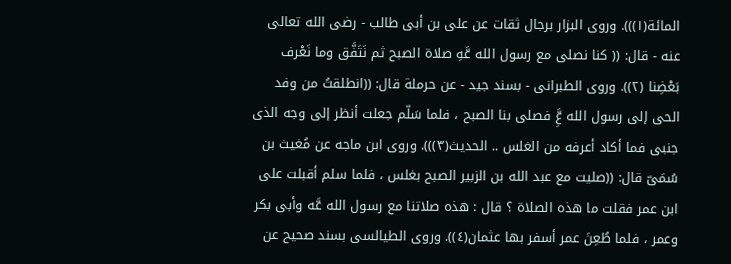المائة(١))). وروى البزار برجال ثقات عن على بن أبى طالب - رضى الله تعالى عنه - قال: (( كنا نصلى مع رسول الله عَّهِ صلاة الصبح ثم نَتَفَّق وما نَعْرف بَعْضِنا (٢)). وروى الطبرانى - بسند جيد - عن حرملة قال: ((انطلقتُ من وفد الحى إلى رسول الله عَِّ فصلى بنا الصبح ، فلما سَلّم جعلت أنظر إلى وجه الذى جنبى فما أكاد أعرفه من الغلس .. الحديث(٣))). وروى ابن ماجه عن مُغيث بن سُمَىّ قال: ((صليت مع عبد الله بن الزبير الصبح بغلس ، فلما سلم أقبلت على ابن عمر فقلت ما هذه الصلاة ؟ قال : هذه صلاتنا مع رسول الله عَّه وأبى بكر وعمر ، فلما طُعِنَ عمر أسفر بها عثمان(٤)). وروى الطيالسى بسند صحيح عن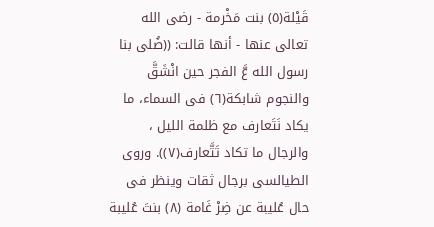قَيْلة(٥) بنت مَخْرمة - رضى الله تعالى عنها - أنها قالت: ((ضُلى بنا رسول الله عَّ الفجر حين انْشَقَّ والنجوم شابكة(٦) فى السماء، ما يكاد نَتَعارف مع ظلمة الليل ، والرجال ما تكاد تَتَّعارف(٧)). وروى الطيالسى برجال ثقات وينظر فى حال عُليبة عن ضِرْ غَامة (٨) بنتَ عُليبة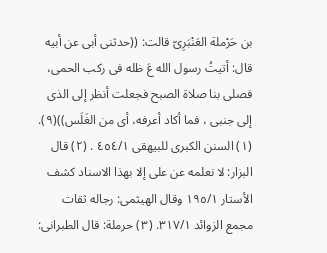بن حَرْملة العَنْبَرِىّ قالت: ((حدثنى أبى عن أبيه قال: أتيتُ رسول الله عَ ظله فى ركب الحمى، فصلى بنا صلاة الصبح فجعلت أنظر إلى الذى إلى جنبى ، فما أكاد أعرفه، أى من الغَلَس))(٩). (١) السنن الكبرى للبيهقى ٤٥٤/١ . (٢) قال البزار: لا نعلمه عن على إلا بهذا الاسناد كشف الأستار ١٩٥/١ وقال الهيثمى: رجاله ثقات مجمع الزوائد ٣١٧/١. (٣) حرملة: قال الطبرانى: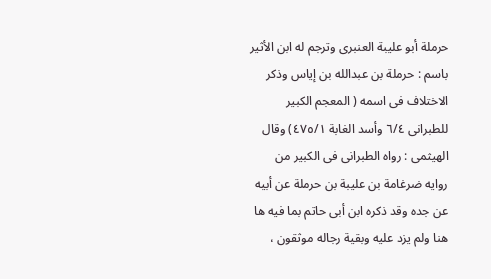حرملة أبو عليبة العنبرى وترجم له ابن الأثير باسم : حرملة بن عبدالله بن إياس وذكر الاختلاف فى اسمه ( المعجم الكبير للطبرانى ٦/٤ وأسد الغابة ٤٧٥/١) وقال الهيثمى : رواه الطبرانى فى الكبير من روايه ضرغامة بن عليبة بن حرملة عن أبيه عن جده وقد ذكره ابن أبى حاتم بما فيه ها هنا ولم يزد عليه وبقية رجاله موثقون ،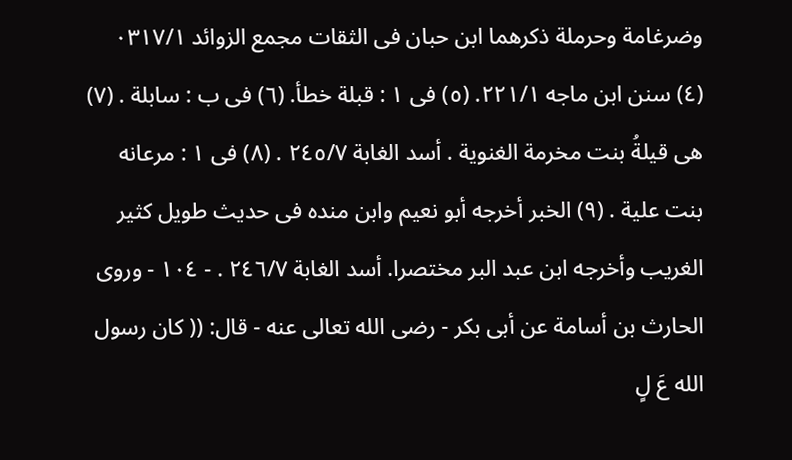وضرغامة وحرملة ذكرهما ابن حبان فى الثقات مجمع الزوائد ٠٣١٧/١ (٤) سنن ابن ماجه ٢٢١/١. (٥) فى ١ : قبلة خطأ. (٦) فى ب : سابلة . (٧) هى قيلةُ بنت مخرمة الغنوية . أسد الغابة ٢٤٥/٧ . (٨) فى ١ : مرعانه بنت علية . (٩) الخبر أخرجه أبو نعيم وابن منده فى حديث طويل كثير الغريب وأخرجه ابن عبد البر مختصرا. أسد الغابة ٢٤٦/٧ . - ١٠٤ - وروى الحارث بن أسامة عن أبى بكر - رضى الله تعالى عنه - قال: (( كان رسول الله عَ لٍ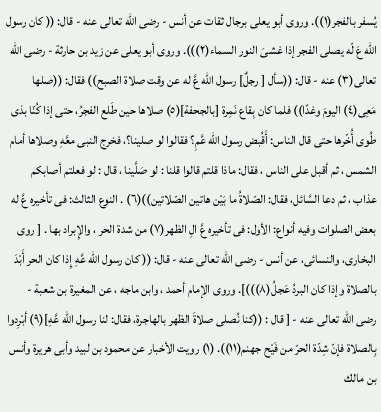يُسفر بالفجر(١)). وروى أبو يعلى برجال ثقات عن أنس - رضى الله تعالى عنه - قال: (( كان رسول الله عَ لّه يصلى الفجر إذا غشىَ النور السماء(٢))). وروى أبو يعلى عن زيد بن حارثة - رضى الله تعالى(٣) عنه - قال: ((سأل [ رجلٌ] رسول الله عَّ له عن وقت صلاة الصبح)) فقال: ((صلها مَعِى(٤) اليومَ وغدًا)) فلما كان بِقاع نَمِرة [بالجحفة](٥) صلاها حين طَلع الفجرُ، حتى إذا كُنّا بذى طُوى أُخّرها حتى قال الناس: أَقُبض رسول الله عَّمِ؟ فقالوا لو صلينا؟، فخرج النبى معَّهِ وصلاها أمام الشمس ، ثم أقبل على الناس ، فقال: ماذا قلتم قالوا قلنا : لو صَلَّينا ، قال : لو فعلتم أصابكم عذاب ، ثم دعا السَّائل، فقال: الصّلاةُ ما بَيْن هاتين الصّلاتين))(٦) . النوع الثالث: فى تأخيره عَّ له بعض الصلوات وفيه أنواع: الأول: فى تأخيره عَّ الِ الظهر(٧) من شدة الحر ، والإِبراد بها . [ روى البخارى، والنسائى، عن أنس - رضى الله تعالى عنه - قال: (( كان رسول الله عَّهِ إِذا كان الحر أَبْدَ بالصلاة وإذا كان البردُ عَجلُ(٨)))]. وروى الإمام أحمد ، وابن ماجه ، عن المغيرة بن شعبة - رضى الله تعالى عنه - [ قال : ((كنا نُصلى صلاةَ الظهر بالهاجرة، فقال: لنا رسول الله عَّهِ](٩) أبْرِدوا بِالصلاة فإنّ شِدّة الحرّ من فَيْح جهنم(١١)). (١) رويت الأخبار عن محمود بن لبيد وأبى هريرة وأنس بن مالك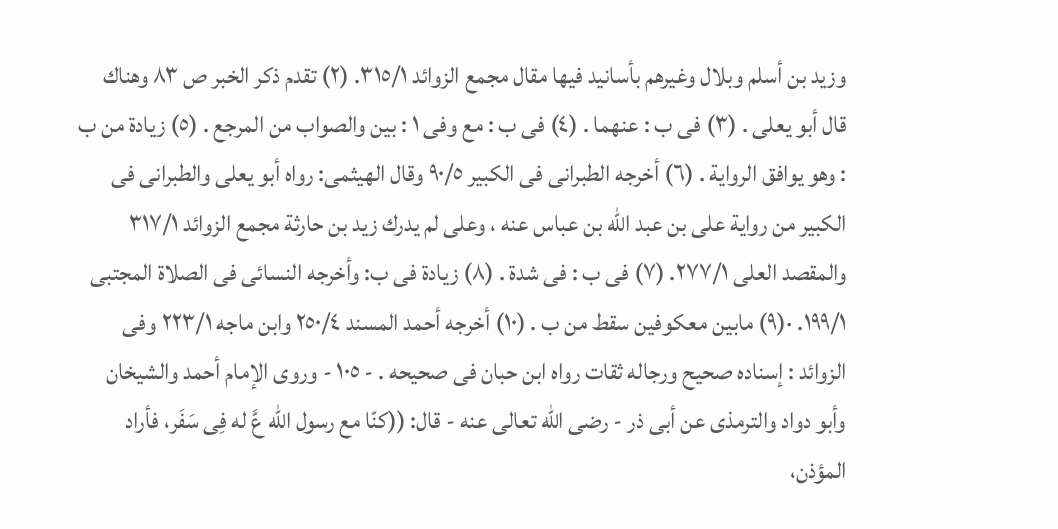وزيد بن أسلم وبلال وغيرهم بأسانيد فيها مقال مجمع الزوائد ٣١٥/١. (٢) تقدم ذكر الخبر ص ٨٣ وهناك قال أبو يعلى . (٣) فى ب : عنهما . (٤) فى ب : مع وفى ١ : بين والصواب من المرجع . (٥) زيادة من ب : وهو يوافق الرواية . (٦) أخرجه الطبرانى فى الكبير ٩٠/٥ وقال الهيثمى: رواه أبو يعلى والطبرانى فى الكبير من رواية على بن عبد الله بن عباس عنه ، وعلى لم يدرك زيد بن حارثة مجمع الزوائد ٣١٧/١ والمقصد العلى ٢٧٧/١. (٧) فى ب : فى شدة . (٨) زيادة فى ب: وأخرجه النسائى فى الصلاة المجتبى ١٩٩/١. ·(٩) مابين معكوفين سقط من ب . (١٠) أخرجه أحمد المسند ٢٥٠/٤ وابن ماجه ٢٢٣/١ وفى الزوائد : إسناده صحيح ورجاله ثقات رواه ابن حبان فى صحيحه . - ١٠٥ - وروى الإمام أحمد والشيخان وأبو دواد والترمذى عن أبى ذر - رضى الله تعالى عنه - قال: ((كنّا مع رسول الله عَّ له فِى سَفَر، فأراد المؤذن،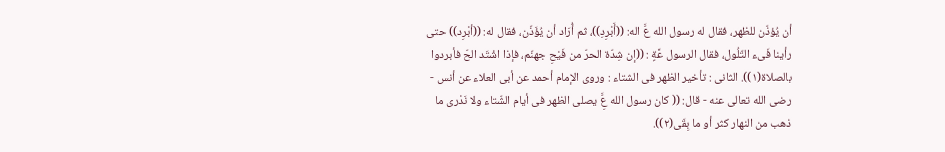أن يُؤذّن للظهر، فقال له رسول الله عَّ اله: ((أَبْرِدِ))، ثم أُرَاد أن يُؤَذّن، فقال له: ((أبْرِد)) حتى رأينا فَىء التّلُول، فقال الرسول عَّةٍ : ((إن شِدّة الحرّ من فَيْحِ جهنّم، فإذا اشْتَد الحّ فأبردوا بالصلاة(١)). الثانى : تأخير الظهر فى الشتاء : وروى الإمام أحمد عن أبى العلاء عن أنس - رضى الله تعالى عنه - قال: (( كان رسول الله عَِّ يصلى الظهر فى أيام الشّتاء ولا نَدْرى ما ذهب من النهار كثر أو ما بِقَى(٢)).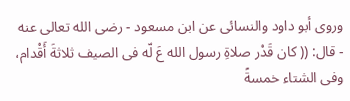وروى أبو داود والنسائى عن ابن مسعود - رضى الله تعالى عنه - قال: (( كان قَدْر صلاةِ رسول الله عَ لّه فى الصيف ثلاثةَ أَقْدام، وفى الشتاء خمسةً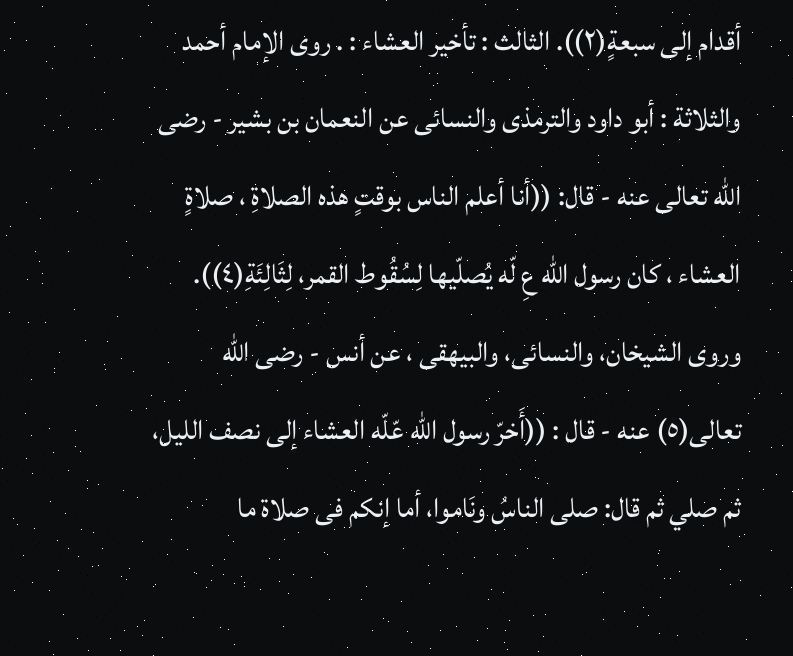أقدام إلى سبعةٍ(٢)). الثالث : تأخير العشاء : . روى الإمام أحمد والثلاثة : أبو داود والترمذى والنسائى عن النعمان بن بشير - رضى الله تعالى عنه - قال: ((أنا أعلم الناس بوقتٍ هذه الصلاةِ ، صلاةٍ العشاء ، كان رسول الله عِ لّه يُصلّيها لِسُقُوط القمر، لِثَالِئَةِ(٤)). وروى الشيخان، والنسائى، والبيهقى ، عن أنس - رضى الله تعالى(٥) عنه - قال : ((أَخرّ رسول الله عّلّه العشاء إلى نصف الليل، ثم صلي ثم قال: صلى الناسُ ونَاموا، أما إنكم فى صلاة ما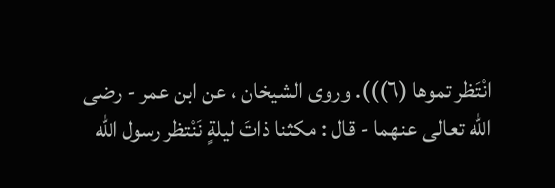انْتَظر تموها (٦))). وروى الشيخان ، عن ابن عمر - رضى الله تعالى عنهما - قال : مكثنا ذاتَ ليلةٍ نَنْتظر رسول الله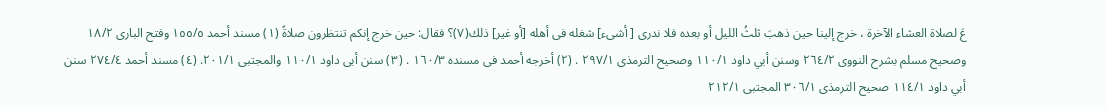عَ لصلاة العشاء الآخرة ، خرج إلينا حين ذهبَ ثلثُ الليل أو بعده فلا ندرى [ أشىء] شغله فى أهله [أو غير] ذلك(٧)؟ فقال: حين خرج إنكم تنتظرون صلاةً (١) مسند أحمد ١٥٥/٥ وفتح البارى ١٨/٢ وصحيح مسلم بشرح النووى ٢٦٤/٢ وسنن أبي داود ١١٠/١ وصحيح الترمذى ٢٩٧/١ . (٢) أخرجه أحمد فى مسنده ١٦٠/٣ . (٣) سنن أبى داود ١١٠/١ والمجتبى ٢٠١/١. (٤) مسند أحمد ٢٧٤/٤ سنن أبي داود ١١٤/١ صحيح الترمذى ٣٠٦/١ المجتبى ٢١٢/١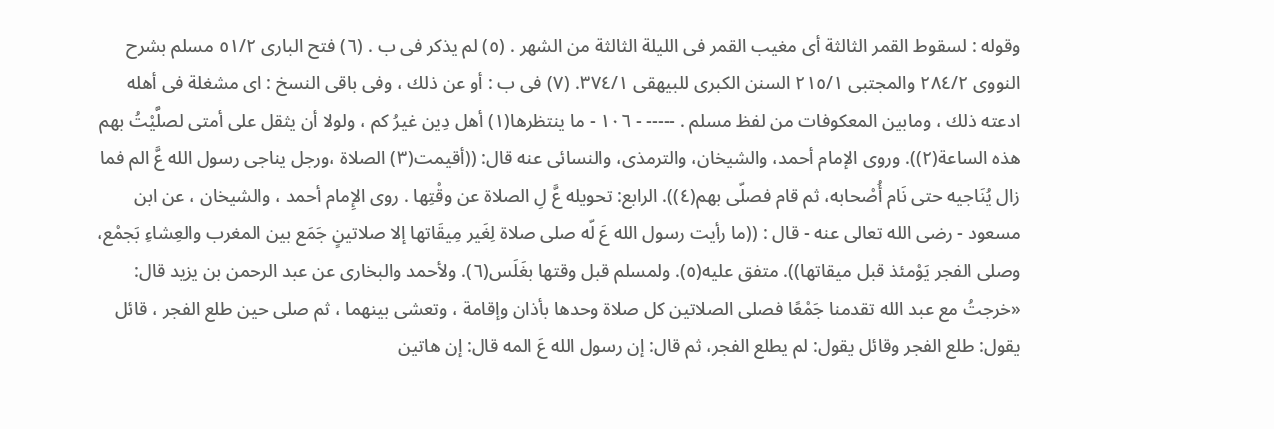وقوله : لسقوط القمر الثالثة أى مغيب القمر فى الليلة الثالثة من الشهر . (٥) لم يذكر فى ب . (٦) فتح البارى ٥١/٢ مسلم بشرح النووى ٢٨٤/٢ والمجتبى ٢١٥/١ السنن الكبرى للبيهقى ٣٧٤/١. (٧) فى ب : أو عن ذلك ، وفى باقى النسخ : اى مشغلة فى أهله ادعته ذلك ، ومابين المعكوفات من لفظ مسلم . ----- - ١٠٦ - ما ينتظرها(١) أهل دِين غيرُ كم ، ولولا أن يثقل على أمتى لصلَّيْتُ بهم هذه الساعة(٢)). وروى الإمام أحمد، والشيخان، والترمذى، والنسائى عنه قال: ((أقيمت(٣) الصلاة ،ورجل يناجى رسول الله عَّ الم فما زال يُنَاجيه حتى نَام أُصْحابه، ثم قام فصلّى بهم(٤)). الرابع: تحويله عَّ لِ الصلاة عن وقْتِها . روى الإِمام أحمد ، والشيخان ، عن ابن مسعود - رضى الله تعالى عنه - قال : ((ما رأيت رسول الله عَ لّه صلى صلاة لِغَير مِيقَاتها إلا صلاتينٍ جَمَع بين المغرب والعِشاءِ بَجمْع، وصلى الفجر يَوْمئذ قبل ميقاتها)). متفق عليه(٥). ولمسلم قبل وقتها بغَلَس(٦). ولأحمد والبخارى عن عبد الرحمن بن يزيد قال: «خرجتُ مع عبد الله تقدمنا جَمْعًا فصلى الصلاتين كل صلاة وحدها بأذان وإقامة ، وتعشى بينهما ، ثم صلى حين طلع الفجر ، قائل يقول: طلع الفجر وقائل يقول: لم يطلع الفجر، ثم قال: إن رسول الله عَ المه قال: إن هاتين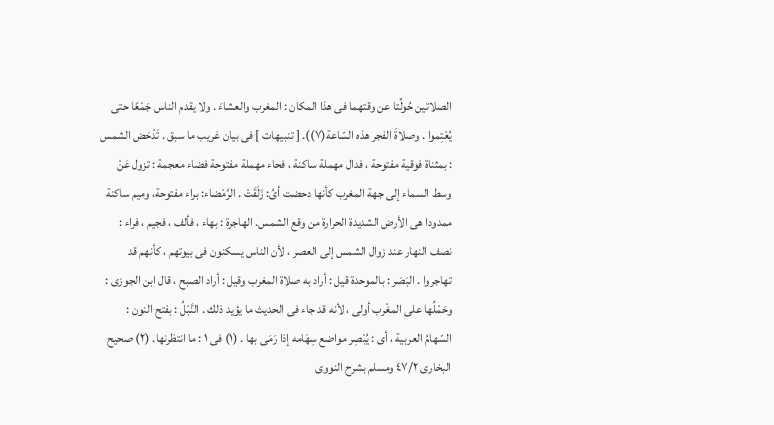الصلاتين حُولِّتا عن وقتهما فى هذا المكان : المغرب والعشاءَ . ولا يقدم الناس جَمْعًا حتى يُعْتِموا . وصلاةَ الفجر هذه السّاعة(٧)). [ تنبيهات ] فى بيان غريب ما سبق . تَدْحَض الشمس : بمثناة فوقية مفتوحة ، فدال مهملة ساكنة ، فحاء مهملة مفتوحة فضاء معجمة : تزول عَنْ وسط السماء إلى جهة المغرب كأنها دحضت أىُ: زَلَقَتْ . الرَّمْضاء: براء مفتوحة، وميم ساكنة ممدودا هى الأرض الشديدة الحرارة من وقع الشمس. الهاجرة : بهاء ، فألف ، فجيم ، فراء : نصف النهار عند زوال الشمس إلى العصر ، لأن الناس يسكنون فى بيوتهم ، كأنهم قد تهاجروا . البَصَر : بالموحدة قيل : أراد به صلاة المغرب وقيل : أراد الصبح ، قال ابن الجوزى : وحَمْلُها على المغْرب أولى ، لأنه قد جاء فى الحديث ما يؤيد ذلك . النَّبْلُ : بفتح النون : السّهامُ العربية ، أى : يُبْصِر مواضع سِهَامه إذا رَمَى بها . (١) فى ١ : ما انتظرنها. (٢) صحيح البخارى ٤٧/٢ ومسلم بشرح النووى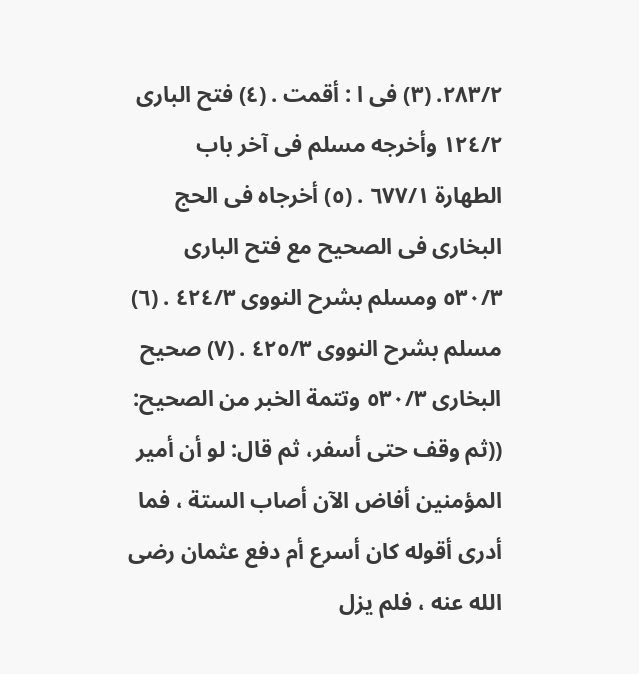٢٨٣/٢. (٣) فى ا : أقمت . (٤) فتح البارى ١٢٤/٢ وأخرجه مسلم فى آخر باب الطهارة ٦٧٧/١ . (٥) أخرجاه فى الحج البخارى فى الصحيح مع فتح البارى ٥٣٠/٣ ومسلم بشرح النووى ٤٢٤/٣ . (٦) مسلم بشرح النووى ٤٢٥/٣ . (٧) صحيح البخارى ٥٣٠/٣ وتتمة الخبر من الصحيح: ((ثم وقف حتى أسفر، ثم قال: لو أن أمير المؤمنين أفاض الآن أصاب الستة ، فما أدرى أقوله كان أسرع أم دفع عثمان رضى الله عنه ، فلم يزل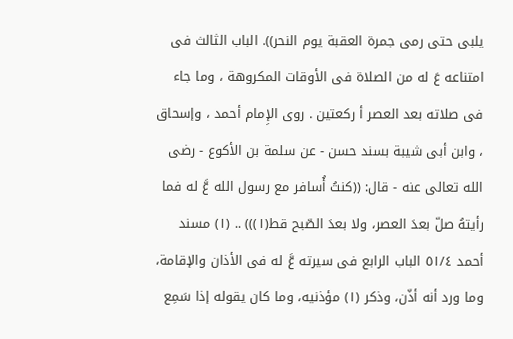يلبى حتى رمى جمرة العقبة يوم النحر)). الباب الثالث فى امتناعه عَ له من الصلاة فى الأوقات المكروهة ، وما جاء فى صلاته بعد العصر أ ركعتين . روى الإِمام أحمد ، وإسحاق ، وابن أبى شيبة بسند حسن - عن سلمة بن الأكوع - رضى الله تعالى عنه - قال: ((كنتُ أُسافر مع رسول الله عَّ له فما رأيتهُ صلّ بعدَ العصر، ولا بعدَ الصّبح قط(١))) .. (١) مسند أحمد ٥١/٤ الباب الرابع فى سيرته عَّ له فى الأذان والإقامة، وما ورد أنه أذّن، وذكر (١) مؤذنيه، وما كان يقوله إذا سَمِع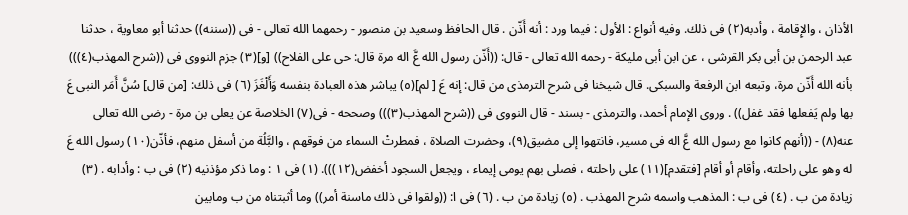الأذان ، والإِقامة ، وأدبه(٢) فى ذلك. وفيه أنواع : الأول : فيما ورد : أنه أَذّن . قال الحافظ وسعيد بن منصور - رحمهما الله تعالى - فى ((سننه)) حدثنا أبو معاوية ، حدثنا عبد الرحمن بن أبى بكر القرشى ، عن ابن أبى مليكة - رحمه الله تعالى - قال: ((أَذّن رسول الله عَّ اله مرة قال: حى على الفلاح)) [و](٣) جزم النووى فى ((شرح المهذب(٤))) بأنه الله أَذّن مرة، وتبعه ابن الرفعة والسبكى. قال شيخنا فى شرح الترمذى من قال: إنه عَ [ لم](٥) يباشر هذه العبادة بنفسه وَأَلْغَزَ (٦) فى ذلك: [من قال] سُنَّ أَمَر النبى عَ بها ولم يَفعلها فقد غفل)) . وروى الإمام أحمد، والترمذى - بسند - قال النووى فى ((شرح المهذب(٣))) وصححه - فى(٧) الخلاصة عن يعلى بن مرة - رضى الله تعالى عنه(٨) - ((أنهم كانوا مع رسول الله عَّ اله فى مسير، فانتهوا إلى مضيق(٩)، وحضرت الصلاة ، فمطرتْ السماء من فوقهم ، والبَّلُة من أسفل منهم، فأذّن(١٠) رسول الله عَ له وهو على راحلته، وأقام أو أقام [فتقدم](١١) على راحلته ، فصلى بهم يومى إيماء ، ويجعل السجود أخفض(١٢))). (١) فى ١ : وما ذكر مؤذنيه (٢) فى ب : وأدابه . (٣) زيادة من ب . (٤) فى ب : المذهب واسمه شرح المهذب . (٥) زيادة من ب . (٦) فى ا: ((ولقوا فى ذلك ماسنة أمر)) وما أثبتناه من ب ومابين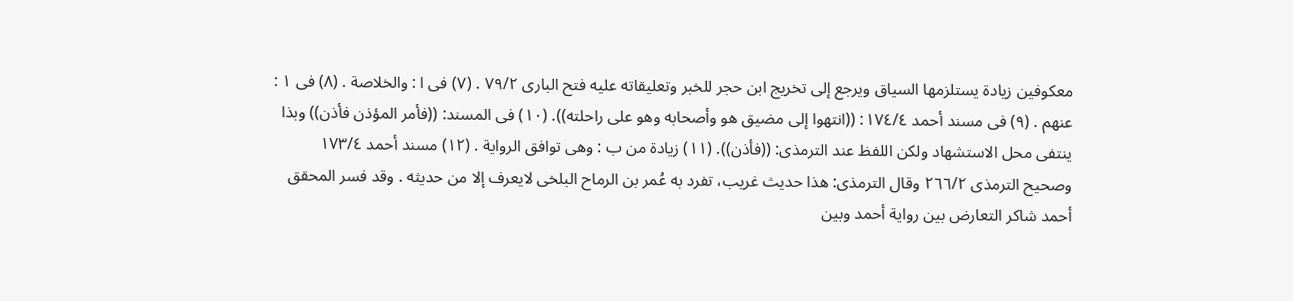معكوفين زيادة يستلزمها السياق ويرجع إلى تخريج ابن حجر للخبر وتعليقاته عليه فتح البارى ٧٩/٢ . (٧) فى ا : والخلاصة . (٨) فى ١ : عنهم . (٩) فى مسند أحمد ١٧٤/٤: ((انتهوا إلى مضيق هو وأصحابه وهو على راحلته)). (١٠) فى المسند: ((فأمر المؤذن فأذن)) وبذا ينتفى محل الاستشهاد ولكن اللفظ عند الترمذى: ((فأذن)). (١١) زيادة من ب : وهى توافق الرواية . (١٢) مسند أحمد ١٧٣/٤ وصحيح الترمذى ٢٦٦/٢ وقال الترمذى: هذا حديث غريب، تفرد به عُمر بن الرماح البلخى لایعرف إلا من حديثه . وقد فسر المحقق أحمد شاكر التعارض بين رواية أحمد وبين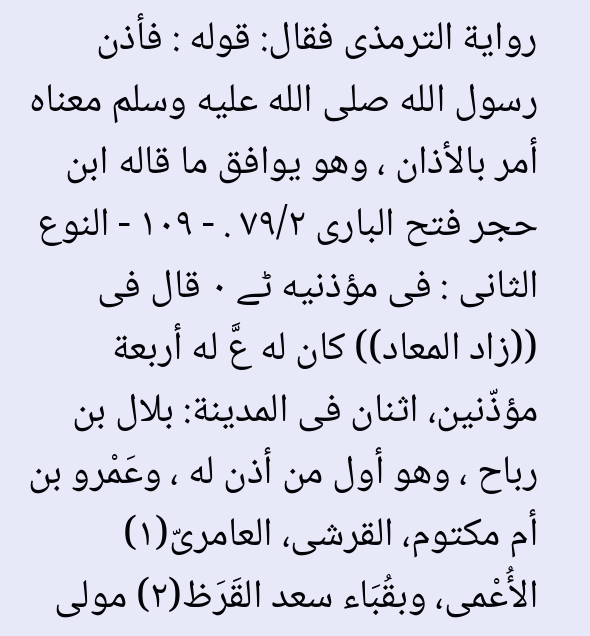رواية الترمذى فقال: قوله : فأذن رسول الله صلى الله عليه وسلم معناه أمر بالأذان ، وهو يوافق ما قاله ابن حجر فتح البارى ٧٩/٢ . - ١٠٩ - النوع الثانى : فی مؤذنیه ٹے ٠ قال فى ((زاد المعاد)) كان له عَّ له أربعة مؤذّنين، اثنان فى المدينة: بلال بن رباح ، وهو أول من أذن له ، وعَمْرو بن أم مكتوم، القرشى، العامرىّ(١) الأُعْمى، وبقُبَاء سعد القَرَظ(٢) مولى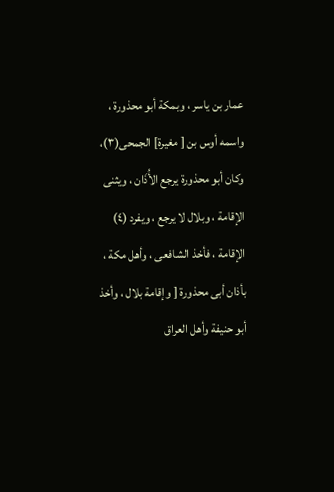عمار بن ياسر ، وبمكة أبو محذورة ، واسمه أوس بن [ مغيرة] الجمحى(٣)، وكان أبو محذورة يرجع الأُذَان ، ويثنى الإقامة ، وبلال لا يرجع ، ويفرد (٤) الإقامة ، فأخذ الشافعى ، وأهل مكة ، بأذان أبى محذورة [ وإقامة بلال ، وأخذ أبو حنيفة وأهل العراق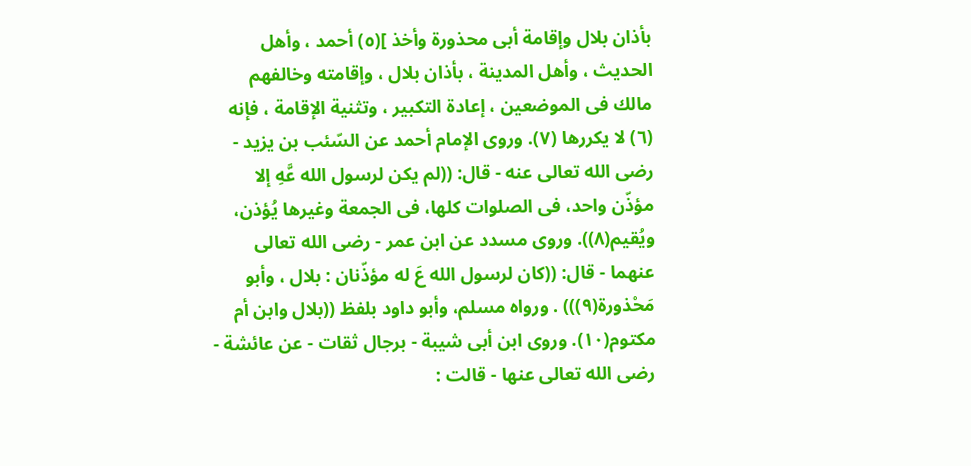بأذان بلال وإقامة أبى محذورة وأخذ ](٥) أحمد ، وأهل الحديث ، وأهل المدينة ، بأذان بلال ، وإقامته وخالفهم مالك فى الموضعين ، إعادة التكبير ، وتثنية الإقامة ، فإنه (٦) لا يكررها (٧). وروى الإمام أحمد عن السّئب بن يزيد - رضى الله تعالى عنه - قال: ((لم يكن لرسول الله عَّهِ إلا مؤذّن واحد، فى الصلوات كلها، فى الجمعة وغيرها يُؤذن، ويُقيم(٨)). وروى مسدد عن ابن عمر - رضى الله تعالى عنهما - قال: ((كان لرسول الله عَ له مؤذّنان : بلال ، وأبو مَحْذورة(٩))) . ورواه مسلم، وأبو داود بلفظ ((بلال وابن أم مكتوم(١٠). وروى ابن أبى شيبة - برجال ثقات - عن عائشة - رضى الله تعالى عنها - قالت :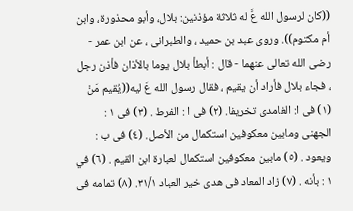((كان لرسول الله عَّ له ثلاثة مؤذنين: بلال، وأبو محذورة، وابن أم مكتوم)). وروى عبد بن حميد ، والطبرانى ، عن ابن عمر - رضى الله تعالى عنهما - قال : أبطأ بلال يوما بالأذان فأذن رجل ، فجاء بلال فأراد أن يقيم ، فقال رسول الله عَ ليه((يُقيم مَنْ (١) فى ا: الغامدى تخريفا. (٢) فى ا : الفرط . (٣) فى ١ : الجهنى ومابين معكوفين استكمال من الأصل. (٤) فى ب : ويعود . (٥) مابين معكوفين استكمال لعبارة ابن القيم . (٦) في ١ : بأنه . (٧) زاد المعاد فى هدى خير العباد ٣١/١. (٨) تمامه فى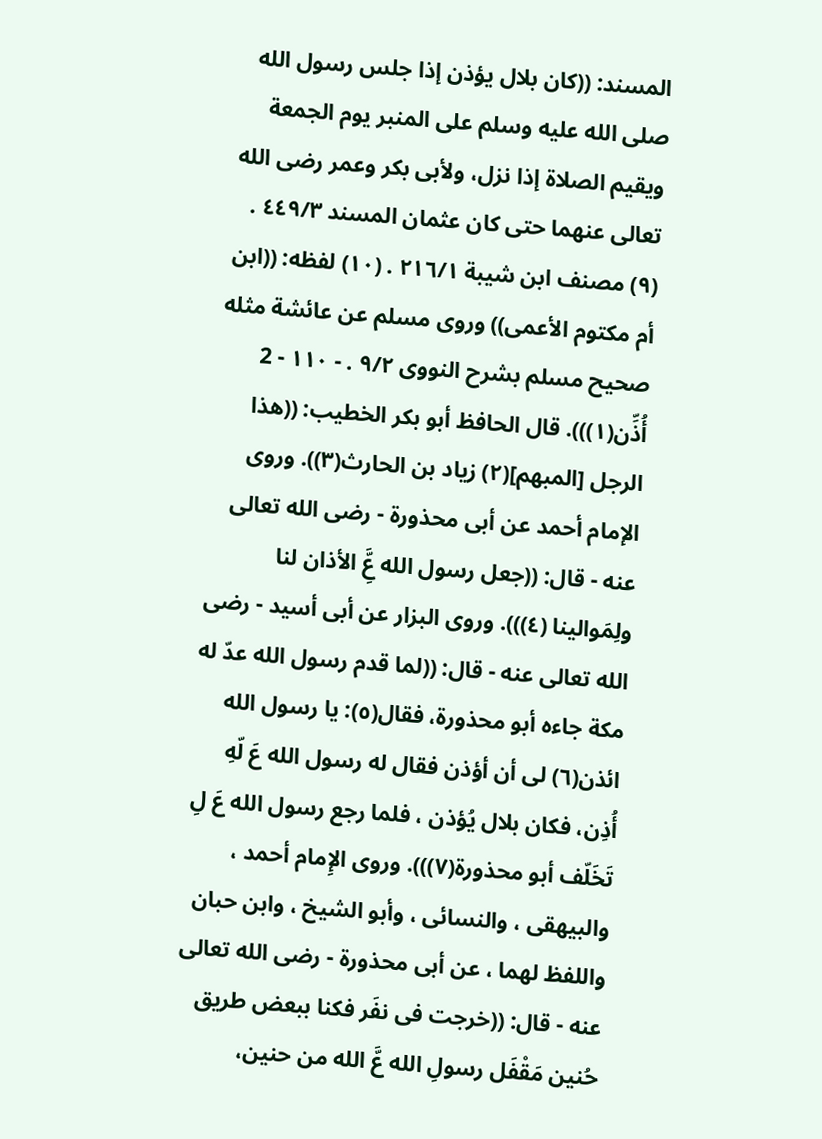المسند: ((كان بلال يؤذن إذا جلس رسول الله صلى الله عليه وسلم على المنبر يوم الجمعة ويقيم الصلاة إذا نزل، ولأبى بكر وعمر رضى الله تعالى عنهما حتى كان عثمان المسند ٤٤٩/٣ . (٩) مصنف ابن شيبة ٢١٦/١ . (١٠) لفظه: ((ابن أم مكتوم الأعمى)) وروى مسلم عن عائشة مثله صحيح مسلم بشرح النووى ٩/٢ . - ١١٠ - 2 أُذِّن(١))). قال الحافظ أبو بكر الخطيب: ((هذا الرجل [المبهم](٢) زياد بن الحارث(٣)). وروى الإمام أحمد عن أبى محذورة - رضى الله تعالى عنه - قال: ((جعل رسول الله عَِّ الأذان لنا ولِمَوالينا (٤))). وروى البزار عن أبى أسيد - رضى الله تعالى عنه - قال: ((لما قدم رسول الله عدّ له مكة جاءه أبو محذورة، فقال(٥): يا رسول الله ائذن(٦) لى أن أؤذن فقال له رسول الله عَ لّهِ أُذِن، فكان بلال يُؤذن ، فلما رجع رسول الله عَ لِ تَخَلّف أبو محذورة(٧))). وروى الإِمام أحمد ، والبيهقى ، والنسائى ، وأبو الشيخ ، وابن حبان واللفظ لهما ، عن أبى محذورة - رضى الله تعالى عنه - قال: ((خرجت فى نفَر فكنا ببعض طريق حُنين مَقْفَل رسولِ الله عَّ الله من حنين،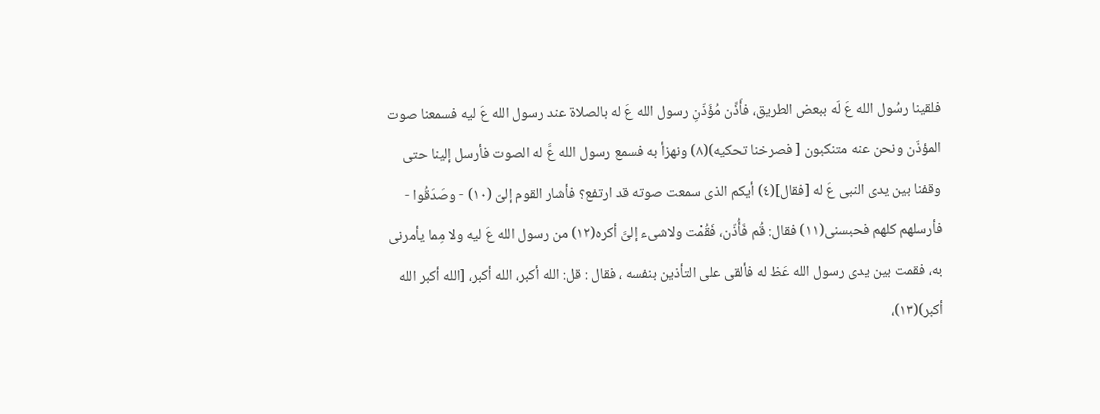فلقينا رسُول الله عَ لّه ببعض الطريق، فأَذِّن مُؤَذّنِ رسول الله عَ له بالصلاة عند رسول الله عَ ليه فسمعنا صوت المؤذّن ونحن عنه متنكبون [ فصرخنا تحكيه)(٨) ونهزأ به فسمع رسول الله عَّ له الصوت فأرسل إلينا حتى وقفنا بين يدى النبى عَ له [فقال](٤) أيكم الذى سمعت صوته قد ارتفع؟ فأشار القوم إلىّ (١٠) - وصَدَقُوا - فأرسلهم كلهم فحبسنى(١١) فقال: قُم فَأُذّن، فَقُمْت ولاشىء إلىَّ أكره(١٢) من رسول الله عَ ليه ولا مِما يأمرنى به، فقمت بين يدى رسول الله عَظ له فألقى على التأذين بنفسه ، فقال : قل: الله أكبر، الله أكبر، [الله أكبر الله أكبر)(١٣)،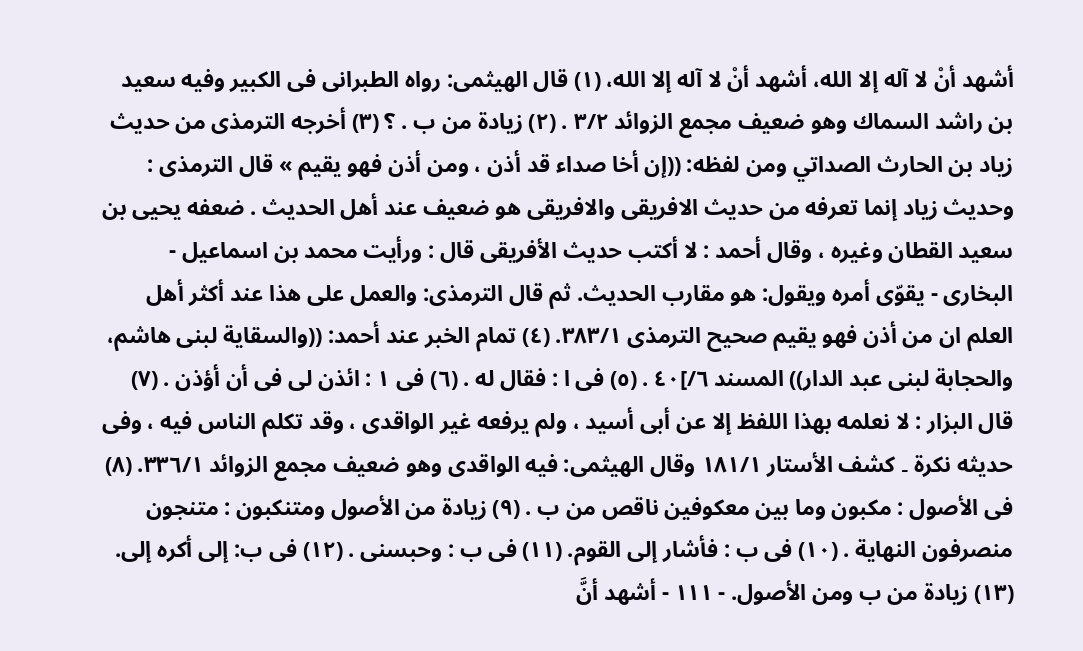أشهد أنْ لا آله إلا الله، أشهد أنْ لا آله إلا الله، (١) قال الهيثمى: رواه الطبرانى فى الكبير وفيه سعيد بن راشد السماك وهو ضعيف مجمع الزوائد ٣/٢ . (٢) زيادة من ب . ؟ (٣) أخرجه الترمذى من حديث زياد بن الحارث الصداتي ومن لفظه: ((إن أخا صداء قد أذن ، ومن أذن فهو يقيم » قال الترمذى : وحديث زياد إنما تعرفه من حديث الافريقى والافريقى هو ضعيف عند أهل الحديث . ضعفه يحيى بن سعيد القطان وغيره ، وقال أحمد : لا أكتب حديث الأفريقى قال : ورأيت محمد بن اسماعيل - البخارى - يقوّى أمره ويقول: هو مقارب الحديث. ثم قال الترمذى: والعمل على هذا عند أكثر أهل العلم ان من أذن فهو يقيم صحيح الترمذى ٣٨٣/١. (٤) تمام الخبر عند أحمد: ((والسقاية لبنى هاشم، والحجابة لبنى عبد الدار)) المسند ٦/]٤٠ . (٥) فى ا : فقال له . (٦) فى ١ : ائذن لى فى أن أؤذن . (٧) قال البزار : لا نعلمه بهذا اللفظ إلا عن أبى أسيد ، ولم یرفعه غیر الواقدى ، وقد تكلم الناس فيه ، وفى حديثه نکرة ۔ کشف الأستار ١٨١/١ وقال الهيثمى: فيه الواقدى وهو ضعيف مجمع الزوائد ٣٣٦/١. (٨) فى الأصول : مكبون وما بين معكوفين ناقص من ب . (٩) زيادة من الأصول ومتنكبون : متنجون منصرفون النهاية . (١٠) فى ب : فأشار إلى القوم. (١١) فى ب : وحبسنى . (١٢) فى ب: إلى أكره إلى. (١٣) زيادة من ب ومن الأصول. - ١١١ - أشهد أنَّ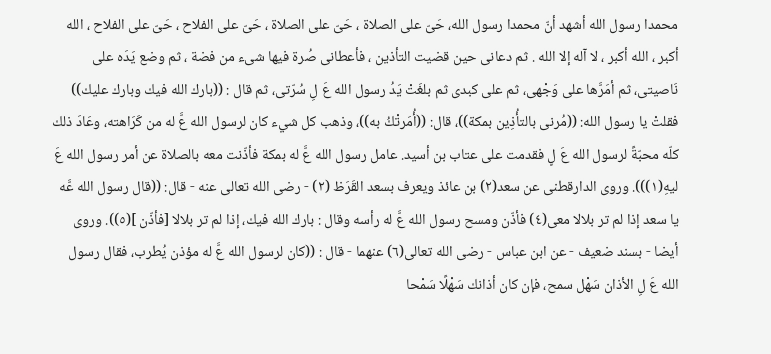محمدا رسول الله أشهد أنّ محمدا رسول الله، حَىّ على الصلاة ، حَىّ على الصلاة ، حَىّ على الفلاح ، حَىّ على الفلاح ، الله أكبر ، الله أكبر ، لا آله إلا الله . ثم دعانى حين قضيت التأذين ، فأعطانى صُرة فيها شىء من فضة ، ثم وضع يَدَه على نَاصيتى، ثم أمَرَّها على وَجْهى، ثم على كبدى ثم بلغَتْ يَدُ رسول الله عَ لِ سُرّتى، ثم قال : ((بارك الله فيك وبارك عليك)) فقلتْ يا رسول الله: ((مُرنى بالتأُذِين بمكة))، قال: ((أُمَرتْكُ به))، وذهب كل شيء كان لرسول الله عَّ له من كَرَاهته، وعَادَ ذلك كلّه محبّةً لرسول الله عَ لٍ فقدمت على عتاب بن أسيد. عامل رسول الله عَّ له بمكة فأذّنت معه بالصلاة عن أمر رسول الله عَ ليهِ(١))). وروى الدارقطنى عن سعد(٢) بن عائذ ويعرف بسعد القَرَظ (٢) - رضى الله تعالى عنه - قال: ((قال رسول الله عَّه يا سعد إذا لم تر بلالا معى(٤) فأذّن ومسح رسول الله عَّ له رأسه وقال : بارك الله فيك، إذا لم تر بلالا [فأذّن ](٥)). وروى أيضا - بسند ضعيف - عن ابن عباس - رضى الله تعالى(٦) عنهما - قال : ((كان لرسول الله عَّ له مؤذن يُطرب، فقال رسول الله عَ لِ الأذان سَهْل سمح، فإن كان أذانك سَهْلًا سَمْحا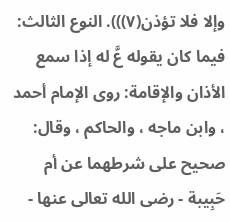وإلا فلا تؤذن(٧))). النوع الثالث: فيما كان يقوله عَّ له إذا سمع الأذان والإقامة: روى الإمام أحمد ، وابن ماجه ، والحاكم ، وقال: صحيح على شرطهما عن أم حَبِيبة - رضى الله تعالى عنها -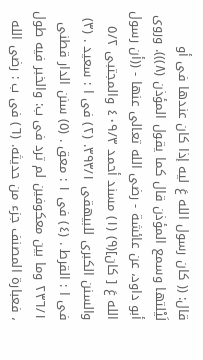قال: (( كان رسول الله عَ ليه إذا كان عندها فى أو لَيْلتها وسمع المؤذن قال كما يقول المؤذن (٨))). وروى أبو داود، عن عائشة - رضى الله تعالى عنها - ((أن رسول الله عَ [ كان](٩) (١) مسند أحمد ٤٠٩/٣ والمجتبى ٥/٢ والسنن الكبرى للبيهقى ٣٩٣/١. (٢) فى ا : سعيد . (٣) فى ا : القرط . (٤) فى ١ : معق . (٥) سنن الدار قطنى ٢٣٦/١ وما بين معكوفين لم ترد فى ب: والخبر فيه طول ، فعبارة المصنف جزء من حديثه. (٦) فى ب : رضى الله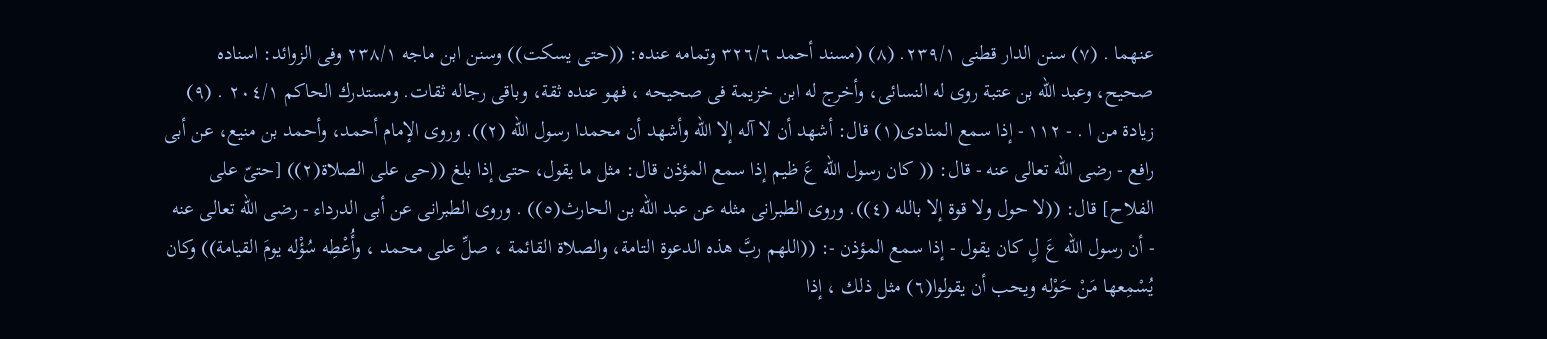عنهما . (٧) سنن الدار قطنى ٢٣٩/١. (٨) (مسند أحمد ٣٢٦/٦ وتمامه عنده: ((حتى يسكت)) وسنن ابن ماجه ٢٣٨/١ وفى الزوائد: اسناده صحيح، وعبد الله بن عتبة روى له النسائى، وأخرج له ابن خزيمة فى صحيحه ، فهو عنده ثقة، وباقى رجاله ثقات. ومستدرك الحاكم ٢٠٤/١ . (٩) زيادة من ا . - ١١٢ - إذا سمع المنادى(١) قال: أشهد أن لا آله إلا الله وأشهد أن محمدا رسول الله (٢)). وروى الإمام أحمد، وأحمد بن منيع، عن أبى رافع - رضى الله تعالى عنه - قال: (( كان رسول الله عَ ظيم إذا سمع المؤذن قال: مثل ما يقول، حتى إذا بلغ ((حى على الصلاة(٢)) [حتىّ على الفلاح] قال: ((لا حول ولا قوة إلا بالله (٤)). وروى الطبرانى مثله عن عبد الله بن الحارث(٥)) . وروى الطبرانى عن أبى الدرداء - رضى الله تعالى عنه - أن رسول الله عَ لٍ كان يقول - إذا سمع المؤذن -: ((اللهم ربَّ هذه الدعوة التامة، والصلاة القائمة ، صلِّ على محمد ، وأُعْطِه سُؤْله يومَ القيامة)) وكان يُسْمِعها مَنْ حَوْله ويحب أن يقولوا(٦) مثل ذلك ، إذا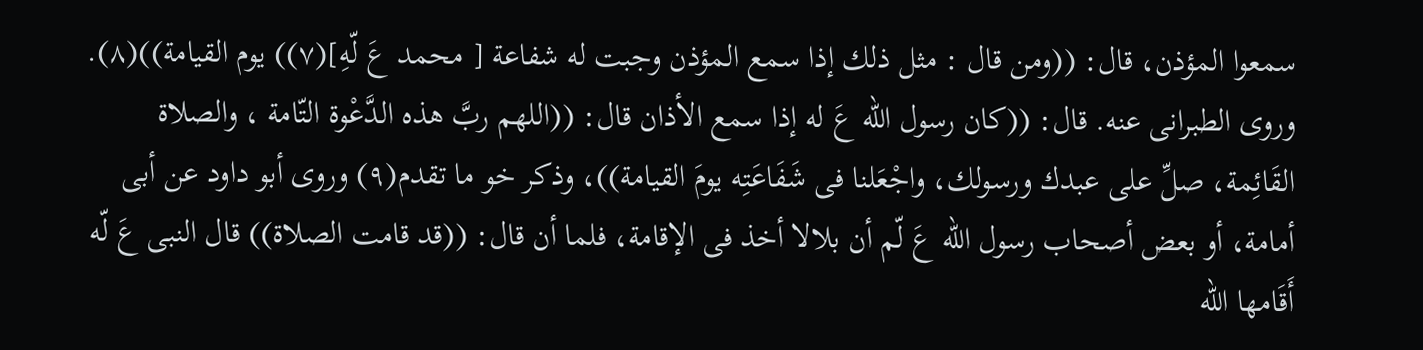سمعوا المؤذن، قال: ((ومن قال : مثل ذلك إذا سمع المؤذن وجبت له شفاعة [ محمد عَ لّهِ](٧)) يوم القيامة))(٨). وروى الطبرانى عنه. قال: ((كان رسول الله عَ له إذا سمع الأذان قال: ((اللهم ربَّ هذه الدَّعْوة التّامة ، والصلاة القَائِمة، صلِّ على عبدك ورسولك، واجْعَلنا فى شَفَاعَتِه يومَ القيامة))، وذكر خو ما تقدم(٩) وروى أبو داود عن أبى أمامة، أو بعض أصحاب رسول الله عَ لّم أن بلالا أخذ فى الإقامة، فلما أن قال: ((قد قامت الصلاة)) قال النبى عَ لّه أَقَامها الله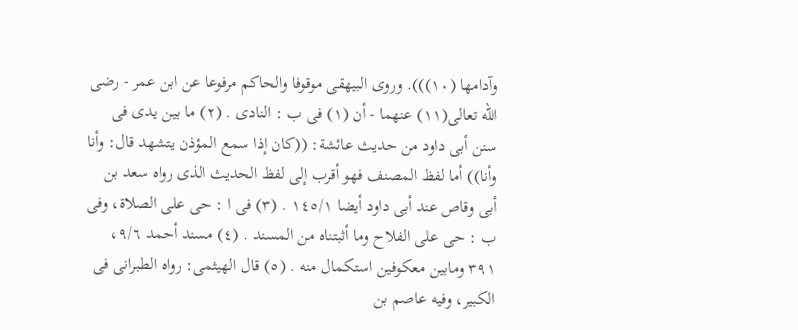وآدامها (١٠))). وروى البيهقى موقوفا والحاكم مرفوعا عن ابن عمر - رضى الله تعالى(١١) عنهما - أن (١) فى ب : النادى . (٢) ما بين يدى فى سنن أبى داود من حديث عائشة: ((كان إذا سمع المؤذن يتشهد قال: وأنا وأنا)) أما لفظ المصنف فهو أقرب إلى لفظ الحديث الذى رواه سعد بن أبى وقاص عند أبى داود أيضا ١٤٥/١ . (٣) فى ا : حى على الصلاة، وفى ب : حى على الفلاح وما أثبتناه من المسند . (٤) مسند أحمد ٩/٦، ٣٩١ ومابين معكوفين استكمال منه . (٥) قال الهيثمى: رواه الطبرانى فى الكبير، وفيه عاصم بن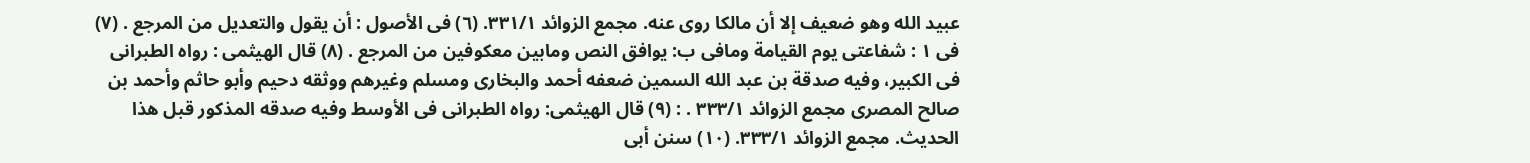عبيد الله وهو ضعيف إلا أن مالكا روى عنه. مجمع الزوائد ٣٣١/١. (٦) فى الأصول : أن يقول والتعديل من المرجع . (٧) فى ١ : شفاعتى يوم القيامة ومافى ب: يوافق النص ومابين معكوفين من المرجع . (٨) قال الهيثمى : رواه الطبرانى فى الكبير، وفيه صدقة بن عبد الله السمين ضعفه أحمد والبخارى ومسلم وغيرهم ووثقه دحيم وأبو حاثم وأحمد بن صالح المصرى مجمع الزوائد ٣٣٣/١ . : (٩) قال الهيثمى: رواه الطبرانى فى الأوسط وفيه صدقه المذكور قبل هذا الحديث. مجمع الزوائد ٣٣٣/١. (١٠) سنن أبى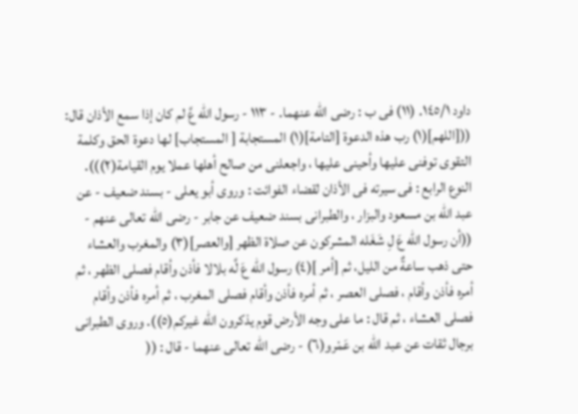داود ١٤٥/١. (١١) فى ب : رضى الله عنهما. - ١١٣ - رسول الله عَّ لم كان إذا سمع الأذان قال: (([اللهم](١) رب هذه الدعوة [التامة](١) المستجابة [ المستجاب] لها دعوة الحق وكلمة التقوى توفنى عليها وأحينى عليها ، واجعلنى من صالح أهلها عملا يوم القيامة(٢))). النوع الرابع : فى سيرته فى الأذان لقضاء الفوائت : وروى أبو يعلى - بسند ضعيف - عن عبد الله بن مسعود والبزار ، والطبرانى بسند ضعيف عن جابر - رضى الله تعالى عنهم - ((أن رسول الله عَ لِ شَغَله المشركون عن صلاة الظهر [والعصر](٣) والمغرب والعشاء حتى ذهب ساعةٌ من الليل، ثم [أمر ](٤) رسول الله عَ لَّه بلالا فأذن وأقام فصلى الظهر ، ثم أمره فأذن وأقام ، فصلى العصر ، ثم أمره فأذن وأقام فصلى المغرب ، ثم أمره فأذن وأقام فصلى العشاء ، ثم قال : ما على وجه الأرض قوم يذكرون الله غيركم(٥)). وروى الطبرانى برجال ثقات عن عبد الله بن عَمْرو(٦) - رضى الله تعالى عنهما - قال : ((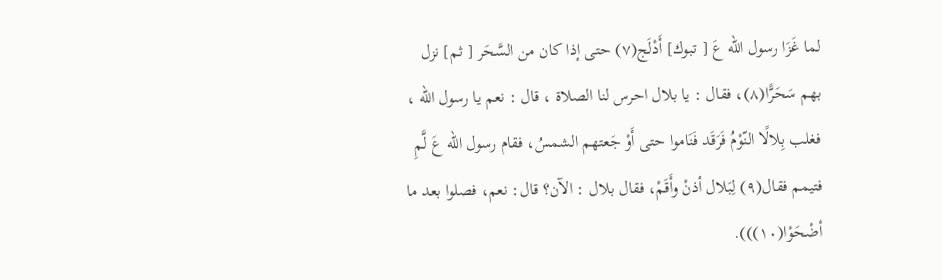لما غَزَا رسول الله عَ [ تبوك] أَدْلَج(٧) حتى إذا كان من السَّحَر [ ثم] نزل بهم سَحَرًّا(٨)، فقال : يا بلال احرس لنا الصلاة ، قال : نعم يا رسول الله ، فغلب بِلالًا النّوْمُ فَرَقَد فَنَاموا حتى أَوْ جَعتهم الشمسُ، فقام رسول الله عَ لَّمِ فتيمم فقال(٩) لِبَلال أذنْ وأَقَمْ، فقال بلال : الآن؟ قال: نعم، فصلوا بعد ما أضْحَوْا(١٠))).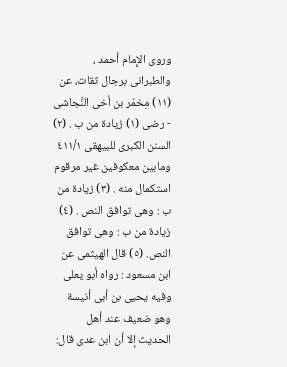وروى الإِمام أحمد ، والطبرانى برجال ثقات، عن (١١) مِخمْر بن أخى النَّجاشى - رضى (١) زيادة من ب . (٢) السنن الكبرى للبيهقى ٤١١/١ ومابين معكوفين غير مرقوم استكمال منه . (٣) زيادة من ب : وهى توافق النص . (٤) زيادة من ب : وهى توافق النص. (٥) قال الهيثمى عن ابن مسعود : رواه أبو يعلى وفيه يحيى بن أبى أنيسة وهو ضعيف عند أهل الحديث إلا أن ابن عدى قال: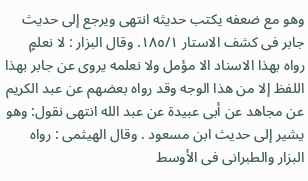وهو مع ضعفه يكتب حديثه انتهى ويرجع إلى حديث جابر فى كشف الاستار ١٨٥/١. وقال البزار : لا نعلمٍ رواه بهذا الاسناد الا مؤمل ولا نعلمه يروى عن جابر بهذا اللفظ إلا من هذا الوجه وقد رواه بعضهم عن عبد الكريم عن مجاهد عن أبى عبيدة عن عبد الله انتهى نقول: وهو يشير إلى حديث ابن مسعود . وقال الهيثمى : رواه البزار والطبرانى فى الأوسط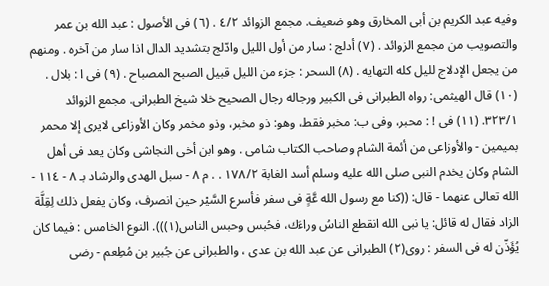وفيه عبد الكريم بن أبى المخارق وهو ضعيف. مجمع الزوائد ٤/٢ . (٦) فى الأصول : عبد الله بن عمر والتصويب من مجمع الزوائد . (٧) أدلج : سار من أول الليل وادّلج بتشديد الدال اذا سار من آخره . ومنهم من يجعل الإدلاج لليل كله التهايه . (٨) السحر : جزء من الليل قبيل الصبح المصباح . (٩) فى ا : بلال . (١٠) قال الهيثمى: رواه الطبرانى فى الكبير ورجاله رجال الصحيح خلا شيخ الطبرانى. مجمع الزوائد ٣٢٣/١. (١١) فى ! : محبر، وفى ب: مخبر فقط، وهو: ذو مخبر، وذو مخمر وكان الأوزاعى لايرى إلا محمر بميمين - والأوزاعى من أئمة الشام وصاحب الكتاب شامى . وهو ابن أخى النجاشى وكان يعد فى أهل الشام وكان يخدم النبى صلى الله عليه وسلم أسد الغابة ١٧٨/٢ . . م ٨ - سبل الهدى والرشاد بـ ٨ - ١١٤ - الله تعالى عنهما - قال: ((كنا مع رسول الله عَّةٍ فى سفر فأسرع السَّيْر حين انصرف، وكان يفعل ذلك لِقِلَّة الزاد فقال له قائل: يا نبى الله انقطع الناسُ وراءَك، فحُبس وحبس الناس(١))). النوع الخامس : فيما كان يُؤَذّن له فى السفر : روى(٢) الطبرانى عن عبد الله بن عدى ، والطبرانى عن جُبير بن مُطِعم - رضى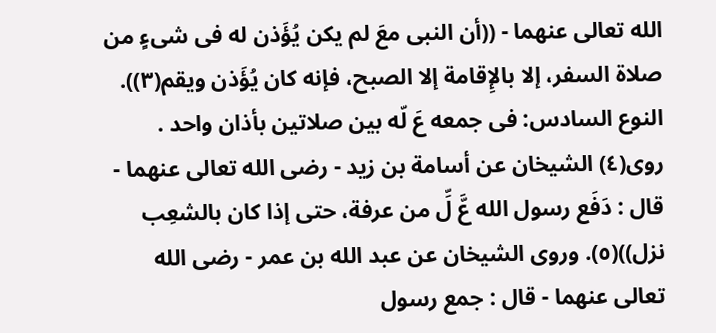الله تعالى عنهما - ((أن النبى معَ لم يكن يُؤَذن له فى شىءٍ من صلاة السفر، إلا بالإِقامة إلا الصبح، فإنه كان يُؤَذن ويقم(٣)). النوع السادس: فى جمعه عَ لّه بين صلاتين بأذان واحد . روى(٤) الشيخان عن أسامة بن زيد - رضى الله تعالى عنهما - قال : دَفَع رسول الله عَّ لِّ من عرفة، حتى إذا كان بالشعِب نزل))(٥). وروى الشيخان عن عبد الله بن عمر - رضى الله تعالى عنهما - قال : جمع رسول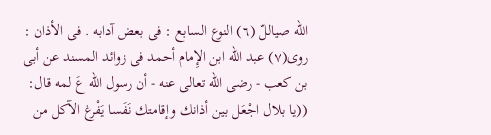الله صياللّ (٦) النوع السابع : فى بعض آدابه . فى الأذان : روى(٧) عبد الله ابن الإِمام أحمد فى زوائد المسند عن أبى بن كعب - رضى الله تعالى عنه - أن رسول الله عَ لمه قال: ((يا بلال اجْعَل بين أذانك وإقامتك نَفَسا يَفْرغ الآكل من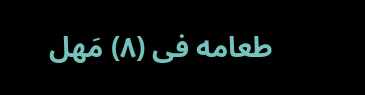طعامه فى (٨) مَهل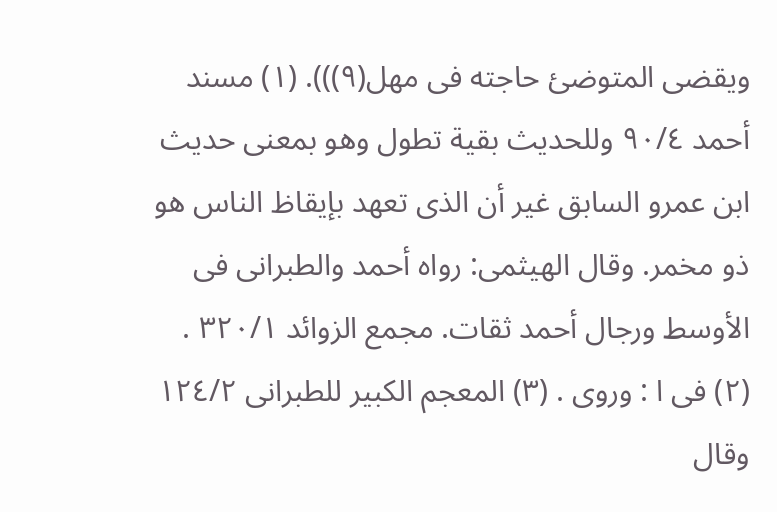ويقضى المتوضئ حاجته فى مهل(٩))). (١) مسند أحمد ٩٠/٤ وللحديث بقية تطول وهو بمعنى حديث ابن عمرو السابق غير أن الذى تعهد بإيقاظ الناس هو ذو مخمر. وقال الهيثمى: رواه أحمد والطبرانى فى الأوسط ورجال أحمد ثقات. مجمع الزوائد ٣٢٠/١ . (٢) فى ا : وروى . (٣) المعجم الكبير للطبرانى ١٢٤/٢ وقال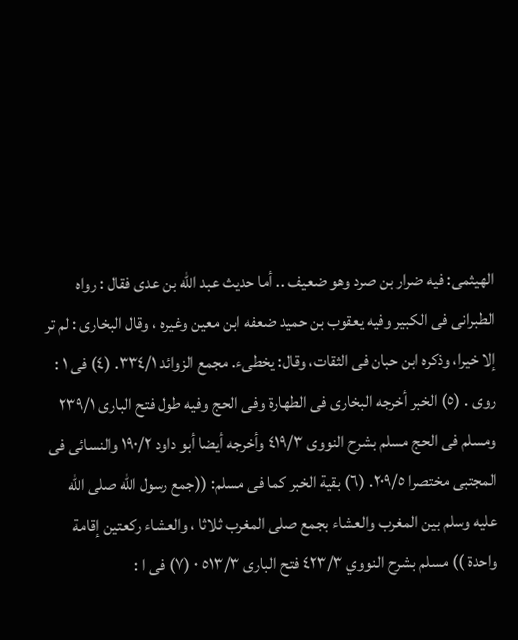الهيثمى: فيه ضرار بن صرد وهو ضعيف .. أما حديث عبد الله بن عدى فقال : رواه الطبرانى فى الكبير وفيه يعقوب بن حميد ضعفه ابن معين وغيره ، وقال البخارى : لم تر إلا خيرا، وذكره ابن حبان فى الثقات، وقال: يخطىء. مجمع الزوائد ٣٣٤/١. (٤) فى ١ : روى . (٥) الخبر أخرجه البخارى فى الطهارة وفى الحج وفيه طول فتح البارى ٢٣٩/١ ومسلم فى الحج مسلم بشرح النووى ٤١٩/٣ وأخرجه أيضا أبو داود ١٩٠/٢ والنسائى فى المجتبى مختصرا ٢٠٩/٥. (٦) بقية الخبر كما فى مسلم: ((جمع رسول الله صلى الله عليه وسلم بين المغرب والعشاء بجمع صلى المغرب ثلاثا ، والعشاء ركعتين إقامة واحدة )) مسلم بشرح النووي ٤٢٣/٣ فتح البارى ٥١٣/٣ ٠ (٧) فى ا :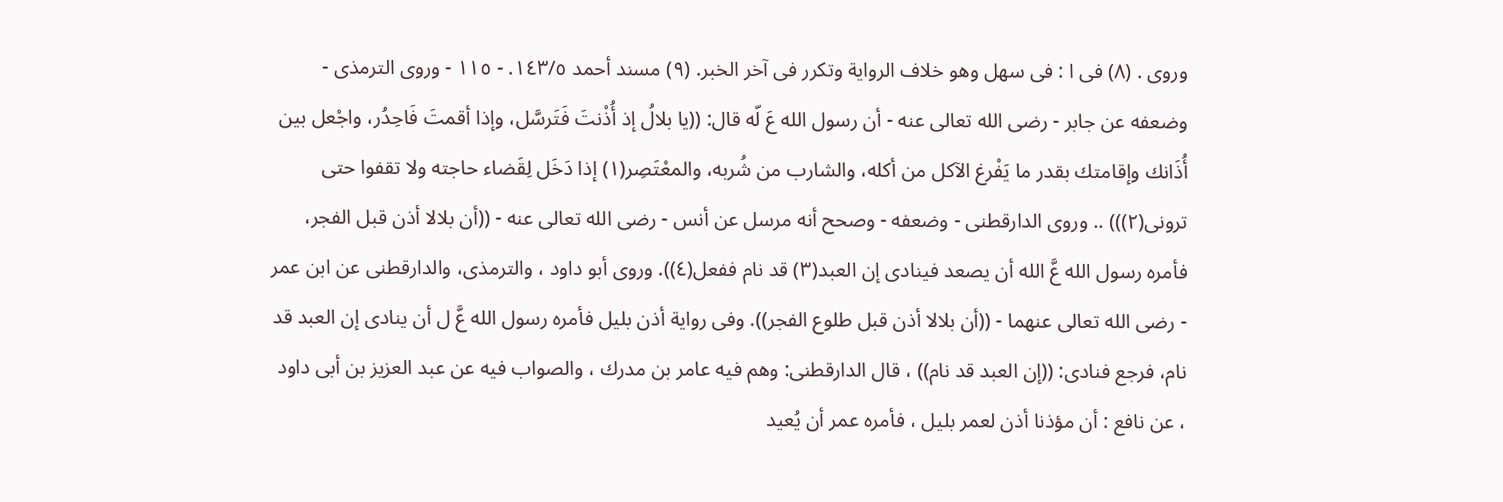وروى . (٨) فى ا : فى سهل وهو خلاف الرواية وتكرر فى آخر الخبر. (٩) مسند أحمد ١٤٣/٥. - ١١٥ - وروى الترمذى - وضعفه عن جابر - رضى الله تعالى عنه - أن رسول الله عَ لّه قال: ((يا بلالُ إذ أُذْنتَ فَتَرسَّل، وإذا أقمتَ فَاحِدُر، واجْعل بين أُذَانك وإقامتك بقدر ما يَفْرغ الآكل من أكله، والشارب من شُربه، والمعْتَصِر(١) إذا دَخَل لِقَضاء حاجته ولا تقفوا حتى ترونى(٢))) .. وروى الدارقطنى - وضعفه - وصحح أنه مرسل عن أنس - رضى الله تعالى عنه - ((أن بلالا أذن قبل الفجر، فأمره رسول الله عَّ الله أن يصعد فينادى إن العبد(٣) قد نام ففعل(٤)). وروى أبو داود ، والترمذى، والدارقطنى عن ابن عمر - رضى الله تعالى عنهما - ((أن بلالا أذن قبل طلوع الفجر)). وفى رواية أذن بليل فأمره رسول الله عَّ ل أن ينادى إن العبد قد نام، فرجع فنادى: ((إن العبد قد نام)) ، قال الدارقطنى: وهم فيه عامر بن مدرك ، والصواب فيه عن عبد العزيز بن أبى داود ، عن نافع : أن مؤذنا أذن لعمر بليل ، فأمره عمر أن يُعيد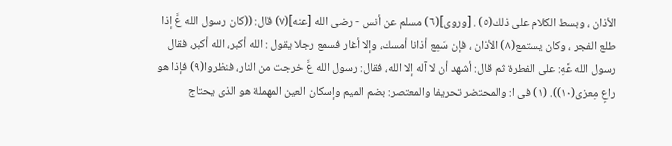الأذان ، وبسط الكلام على ذلك(٥) . [وروى](٦) مسلم عن أنس - رضى الله [عنه](٧) قال: ((كان رسول الله عَّ إذا طلع الفجر ، وكان يستمع(٨) الأذان ، فإن سَمِع أذانا أمسك، وإلا أغار فسمع رجلا يقول : الله أكبر، الله أكبر، فقال رسول الله عَّهِ: على الفطرة ثم قال: أشهد أن لا آله إلا الله، فقال: رسول الله عَّ خرجت من النار، فنظروا(٩) فإذا هو راعٍ مِعزى(١٠)). (١) فى ا: والمحتضر تحريفا والمعتصر: بضم الميم وإسكان العين المهملة هو الذى يحتاج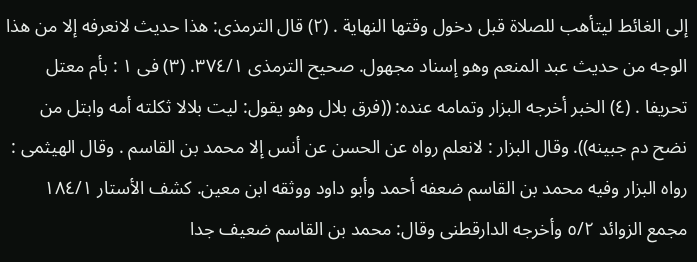إلى الغائط ليتأهب للصلاة قبل دخول وقتها النهاية . (٢) قال الترمذى: هذا حديث لانعرفه إلا من هذا الوجه من حديث عبد المنعم وهو إسناد مجهول. صحيح الترمذى ٣٧٤/١. (٣) فى ١ : بأم معتل تحريفا . (٤) الخبر أخرجه البزار وتمامه عنده: ((فرق بلال وهو يقول: ليت بلالا ثكلته أمه وابتل من نضح دم جبينه)). وقال البزار : لانعلم رواه عن الحسن عن أنس إلا محمد بن القاسم . وقال الهيثمى : رواه البزار وفيه محمد بن القاسم ضعفه أحمد وأبو داود ووثقه ابن معين. كشف الأستار ١٨٤/١ مجمع الزوائد ٥/٢ وأخرجه الدارقطنى وقال: محمد بن القاسم ضعيف جدا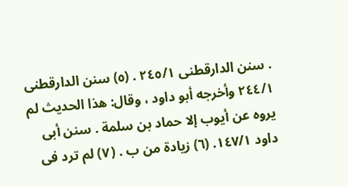. سنن الدارقطنى ٢٤٥/١ . (٥) سنن الدارقطنى ٢٤٤/١ وأخرجه أبو داود ، وقال: هذا الحديث لم يروه عن أيوب إلا حماد بن سلمة . سنن أبى داود ١٤٧/١. (٦) زيادة من ب . (٧) لم ترد فى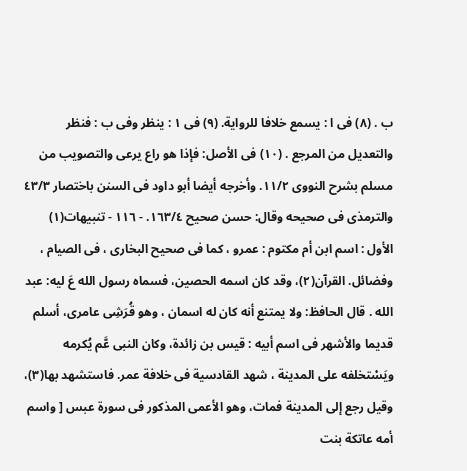ب . (٨) فى ا : يسمع خلافا للرواية. (٩) فى ١ : ينظر وفى ب : فنظر والتعديل من المرجع . (١٠) فى الأصل: فإذا هو راع يرعى والتصويب من مسلم بشرح النووى ١١/٢. وأخرجه أيضا أبو داود فى السنن باختصار ٤٣/٣ والترمذى فى صحيحه وقال: حسن صحيح ١٦٣/٤. - ١١٦ - تنبيهات(١) الأول : اسم ابن أم مكتوم : عمرو ، كما فى صحيح البخارى ، فى الصيام ، وفضائل. القرآن(٢)، وقد كان اسمه الحصين، فسماه رسول الله عَ ليه: عبد الله . قال الحافظ: ولا يمتنع أنه كان له اسمان ، وهو قُرَشِى عامرى، أسلم قديما والأشهر فى اسم أبيه : قيس بن زائدة، وكان النبى عَّم يُكرمه ويَسْتخلفه على المدينة ، شهد القادسية فى خلافة عمر. فاستشهد بها(٣)، وقيل رجع إلى المدينة فمات، وهو الأعمى المذكور فى سورة عبس [ واسم أمه عاتكة بنت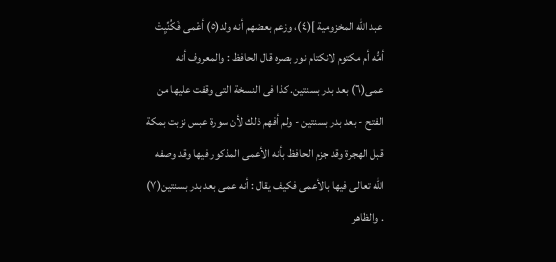عبد الله المخزومية ](٤)، وزعم بعضهم أنه ولد(٥) أعْمى فَكُنِّيِتْ أمُّه أم مكتوم لانكتام نور بصره قال الحافظ : والمعروف أنه عمى(٦) بعد بدر بسنتين. كذا فى النسخة التى وقفت عليها من الفتح - بعد بدر بسنتين - ولم أفهم ذلك لأن سورة عبس نزبت بمكة قبل الهجرة وقد جزم الحافظ بأنه الأعمى المذكور فيها وقد وصفه الله تعالى فيها بالأعمى فكيف يقال : أنه عمى بعد بدر بسنتين(٧) . والظاهر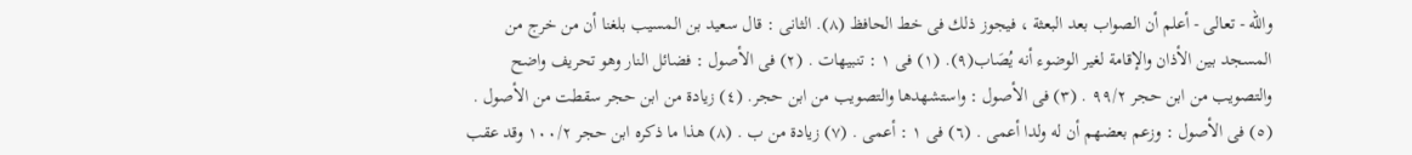والله - تعالى - أعلم أن الصواب بعد البعثة ، فيجوز ذلك فى خط الحافظ (٨). الثانى : قال سعيد بن المسيب بلغنا أن من خرج من المسجد بين الأذان والإقامة لغير الوضوء أنه يُصَاب(٩). (١) فى ١ : تنبيهات . (٢) فى الأصول : فضائل النار وهو تحريف واضح والتصويب من ابن حجر ٩٩/٢ . (٣) فى الأصول : واستشهدها والتصويب من ابن حجر. (٤) زيادة من ابن حجر سقطت من الأصول . (٥) فى الأصول : وزعم بعضهم أن له ولدا أعمى . (٦) فى ١ : أعمى . (٧) زيادة من ب . (٨) هذا ما ذكره ابن حجر ١٠٠/٢ وقد عقب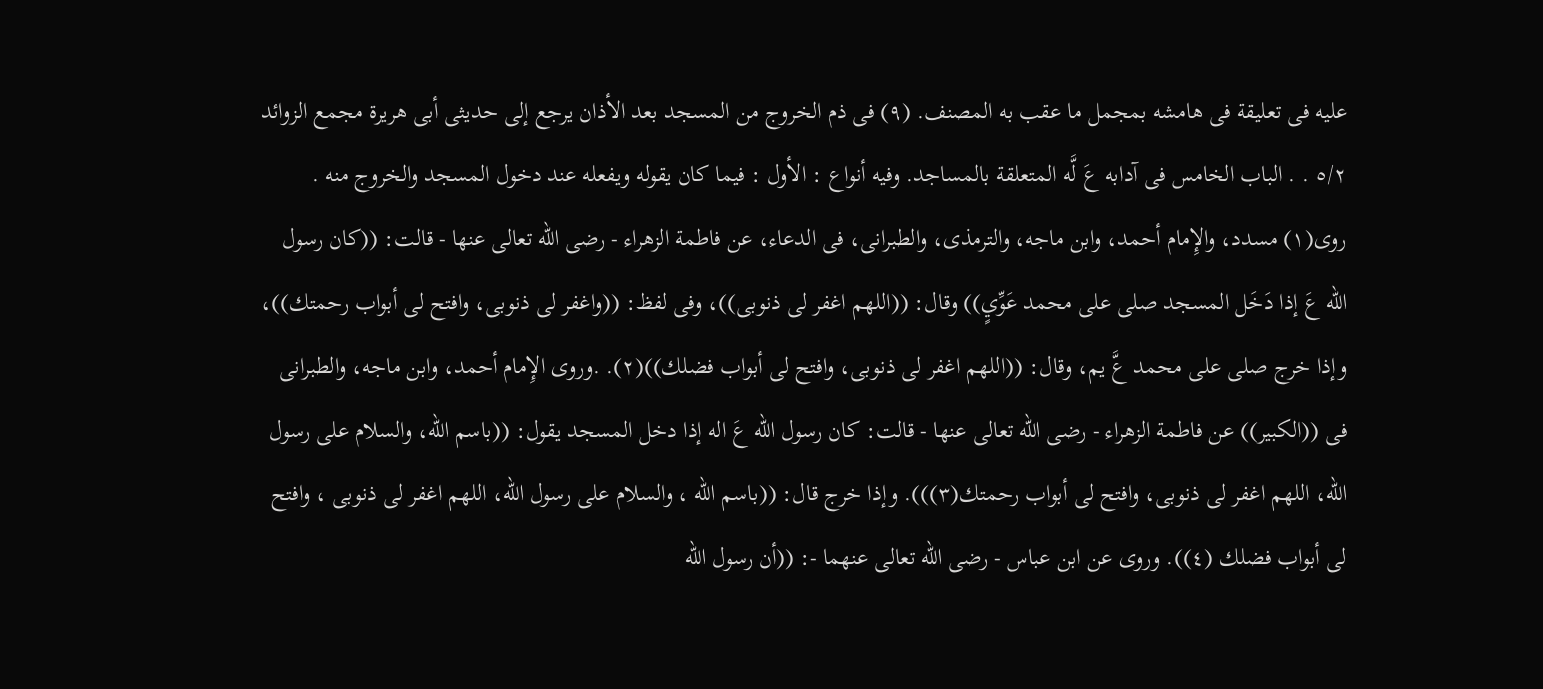عليه فى تعليقة فى هامشه بمجمل ما عقب به المصنف. (٩) فى ذم الخروج من المسجد بعد الأذان يرجع إلى حديثى أبى هريرة مجمع الزوائد ٥/٢ . . الباب الخامس فى آدابه عَ لَّه المتعلقة بالمساجد. وفيه أنواع : الأول : فيما كان يقوله ويفعله عند دخول المسجد والخروج منه . روى(١) مسدد، والإِمام أحمد، وابن ماجه، والترمذى، والطبرانى، فى الدعاء، عن فاطمة الزهراء - رضى الله تعالى عنها - قالت: ((كان رسول الله عَ إذا دَخَل المسجد صلى على محمد عَوِّيٍ)) وقال: ((اللهم اغفر لى ذنوبى))، وفى لفظ: ((واغفر لى ذنوبى، وافتح لى أبواب رحمتك))، وإذا خرج صلى على محمد عَّ يم، وقال: ((اللهم اغفر لى ذنوبى، وافتح لى أبواب فضلك))(٢). .وروى الإِمام أحمد، وابن ماجه، والطبرانى فى ((الكبير)) عن فاطمة الزهراء - رضى الله تعالى عنها - قالت: كان رسول الله عَ اله إذا دخل المسجد يقول: ((باسم الله، والسلام على رسول الله، اللهم اغفر لى ذنوبى، وافتح لى أبواب رحمتك(٣))). وإذا خرج قال: ((باسم الله ، والسلام على رسول الله، اللهم اغفر لى ذنوبى ، وافتح لى أبواب فضلك (٤)). وروى عن ابن عباس - رضى الله تعالى عنهما -: ((أن رسول الله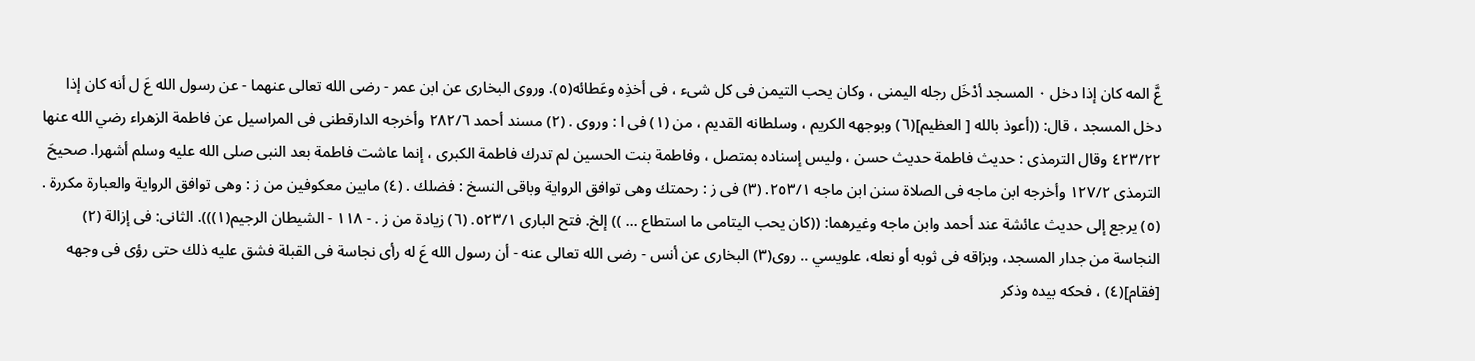عَّ المه كان إذا دخل ٠ المسجد أدْخَل رجله اليمنى ، وكان يحب التيمن فى كل شىء ، فى أخذِه وعَطائه(٥). وروى البخارى عن ابن عمر - رضى الله تعالى عنهما - عن رسول الله عَ ل أنه كان إذا دخل المسجد ، قال: ((أعوذ بالله [ العظيم](٦) وبوجهه الكريم ، وسلطانه القديم ، من (١) فى ا : وروى . (٢) مسند أحمد ٢٨٢/٦ وأخرجه الدارقطنى فى المراسيل عن فاطمة الزهراء رضي الله عنها ٤٢٣/٢٢ وقال الترمذى : حديث فاطمة حديث حسن ، وليس إسناده بمتصل ، وفاطمة بنت الحسين لم تدرك فاطمة الكبرى ، إنما عاشت فاطمة بعد النبى صلى الله عليه وسلم أشهرا. صحيحَ الترمذى ١٢٧/٢ وأخرجه ابن ماجه فى الصلاة سنن ابن ماجه ٢٥٣/١. (٣) فى ز : رحمتك وهى توافق الرواية وباقى النسخ : فضلك . (٤) مابين معكوفين من ز : وهى توافق الرواية والعبارة مكررة . (٥) يرجع إلى حديث عائشة عند أحمد وابن ماجه وغيرهما: ((كان يحب اليتامى ما استطاع ... )) إلخ. فتح البارى ٥٢٣/١. (٦) زيادة من ز . - ١١٨ - الشيطان الرجيم(١))). الثانى: فى إزالة (٢) النجاسة من جدار المسجد، وبزاقه فى ثوبه أو نعله، علويسي .. روى(٣) البخارى عن أنس - رضى الله تعالى عنه - أن رسول الله عَ له رأى نجاسة فى القبلة فشق عليه ذلك حتى رؤى فى وجهه [فقام](٤) ، فحكه بيده وذكر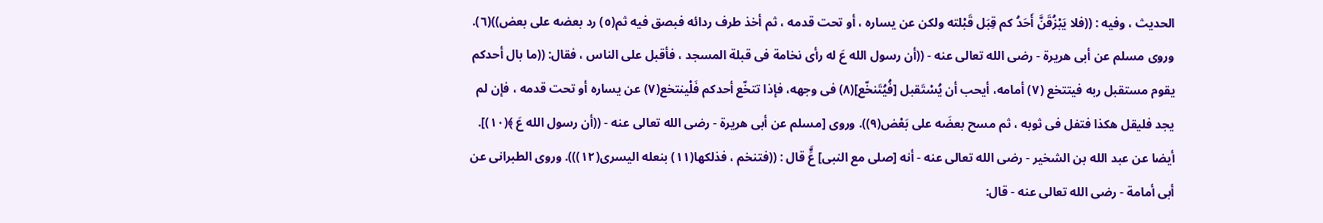الحديث ، وفيه : ((فلا يَبْزُقَنَّ أَحَدُ كم قِبَل قَبْلته ولكن عن يساره ، أو تحت قدمه ، ثم أخذ طرف ردائه فبصق فيه ثم(٥) رد بعضه على بعض))(٦). وروى مسلم عن أبى هريرة - رضى الله تعالى عنه - ((أن رسول الله عَ له رأى نخامة فى قبلة المسجد ، فأقبل على الناس ، فقال: ((ما بال أحدكم يقوم مستقبل ربه فيتتخع (٧) أمامه، أيحب أن يُسْتَقبل [فُيُتَنخّع](٨) فى وجهه، فإذا تتخّع أحدكم فَلْينتخع(٧) عن يساره أو تحت قدمه ، فإن لم يجد فليقل هكذا فتفل فى ثوبه ، ثم مسح بعضَه على بَعْض(٩)). وروى [مسلم عن أبى هريرة - رضى الله تعالى عنه - ((أن رسول الله عَ ﴾(١٠)]. أيضا عن عبد الله بن الشخير - رضى الله تعالى عنه - أنه [صلى مع النبى] عٍَّ قال : ((فتنخم ، فذلكها(١١) بنعله اليسرى(١٢))). وروى الطبرانى عن أبى أمامة - رضى الله تعالى عنه - قال: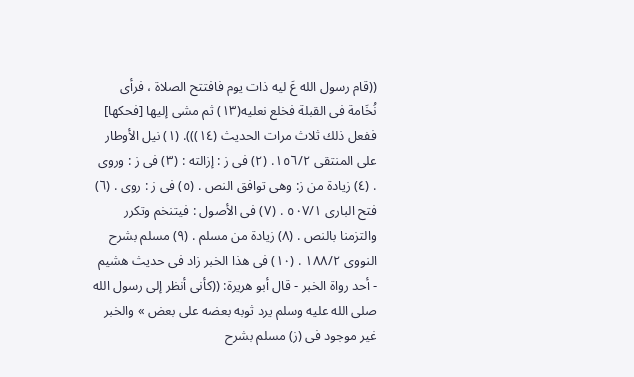((قام رسول الله عَ ليه ذات يوم فافتتح الصلاة ، فرأى نُخَامة فى القبلة فخلع نعليه(١٣) ثم مشى إليها [فحكها] ففعل ذلك ثلاث مرات الحديث (١٤))). (١) نيل الأوطار على المنتقى ١٥٦/٢. (٢) فى ز : إزالته : (٣) فى ز : وروى . (٤) زيادة من ز: وهى توافق النص . (٥) فى ز : روى . (٦) فتح البارى ٥٠٧/١ . (٧) فى الأصول : فيتنخم وتكرر والتزمنا بالنص . (٨) زيادة من مسلم . (٩) مسلم بشرح النووى ١٨٨/٢ . (١٠) فى هذا الخبر زاد فى حديث هشيم - أحد رواة الخبر - قال أبو هريرة: ((كأنى أنظر إلى رسول الله صلى الله عليه وسلم يرد ثوبه بعضه على بعض » والخبر غير موجود فى (ز) مسلم بشرح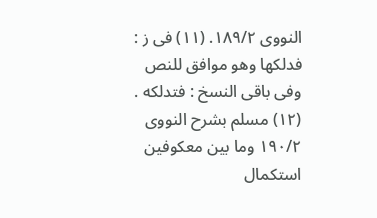النووى ١٨٩/٢. (١١) فى ز : فدلكها وهو موافق للنص وفى باقى النسخ : فتدلكه . (١٢) مسلم بشرح النووى ١٩٠/٢ وما بين معكوفين استكمال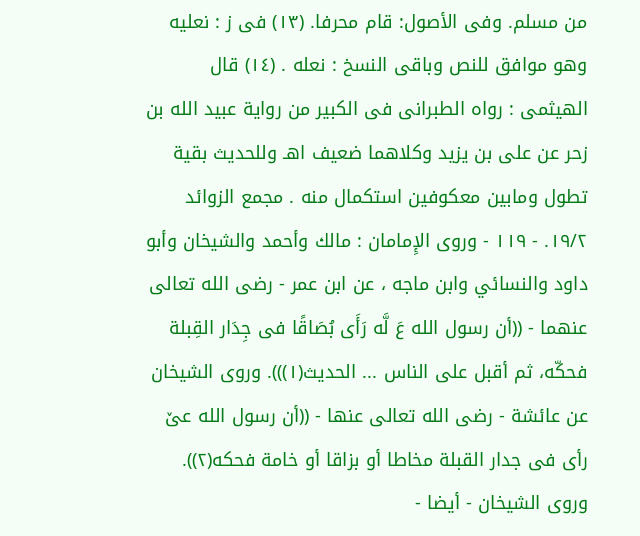من مسلم. وفى الأصول: قام محرفا. (١٣) فى ز : نعليه وهو موافق للنص وباقى النسخ : نعله . (١٤) قال الهيثمى : رواه الطبرانى فى الكبير من رواية عبيد الله بن زحر عن على بن يزيد وكلاهما ضعيف اهـ وللحديث بقية تطول ومابين معكوفين استكمال منه . مجمع الزوائد ١٩/٢. - ١١٩ - وروى الإِمامان : مالك وأحمد والشيخان وأبو داود والنسائي وابن ماجه ، عن ابن عمر - رضى الله تعالى عنهما - ((أن رسول الله عَ لَّه رَأَى بُصَاقًا فى جِدَار القِبلة فحكّه، ثم أقبل على الناس ... الحديث(١))). وروى الشيخان عن عائشة - رضى الله تعالى عنها - ((أن رسول الله عێ رأی فی جدار القبلة مخاطا أو بزاقا أو خامة فحكه(٢)). وروى الشيخان - أيضا -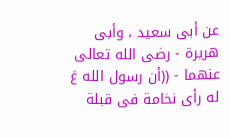عن أبى سعيد ، وأبى هريرة - رضى الله تعالى عنهما - ((أن رسول الله عَ له رأى نخامة فى قبلة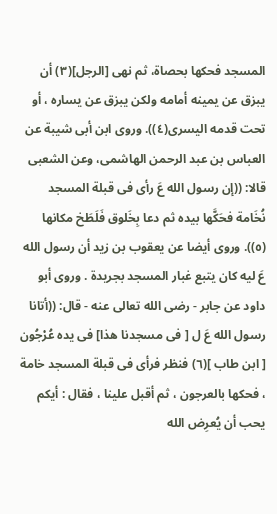المسجد فحكها بحصاة، ثم نهى [الرجل](٣) أن يبزق عن يمينه أمامه ولكن يبزق عن يساره ، أو تحت قدمه اليسرى(٤)). وروى ابن أبى شيبة عن العباس بن عبد الرحمن الهاشمى، وعن الشعبى قالا: ((إن رسول الله عَ رأى فى قبلة المسجد نُخَامة فحَكَّها بيده ثم دعا بِخَلوق فَلَطَخ مكانها (٥)). وروى أيضا عن يعقوب بن زيد أن رسول الله عَ ليه كان يتبع غبار المسجد بجريدة . وروى أبو داود عن جابر - رضى الله تعالى عنه - قال: ((أتانا رسول الله عَ ل [ فى مسجدنا هذا] فى يده عُرْجُون [ ابن طاب ](٦) فنظر فرأى فى قبلة المسجد خامة ، فحكها بالعرجون ، ثم أقبل علينا ، فقال : أيكم يحب أن يُعرِض الله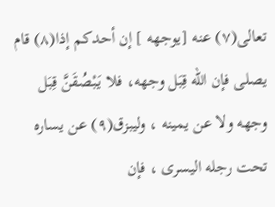تعالى(٧) عنه [يوجهه ] إن أحدكم إذا(٨) قام يصلى فإن الله قِبَل وجهه، فلا يَبْصُقَنَّ قِبَل وجهه ولا عن يمينه ، وليبزق(٩) عن يساره تحت رجله اليسرى ، فإن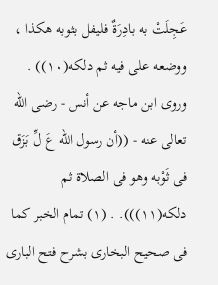عَجِلَتْ به بادِرَةٌ فليفل بثوبه هكذا ، ووضعه على فيه ثم دلكه(١٠)) . وروى ابن ماجه عن أنس - رضى الله تعالى عنه - ((أن رسول الله عَ لِّ بَزَق فى ثَوْبه وهو فى الصلاة ثم دلكه(١١))). . (١) تمام الخبر كما فى صحيح البخارى بشرح فتح البارى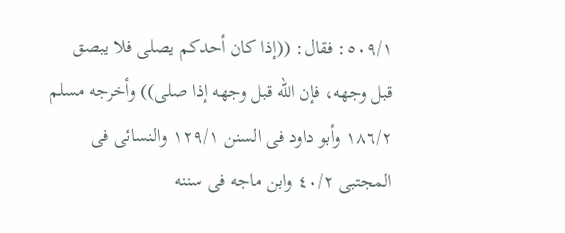٥٠٩/١: فقال: ((إذا كان أحدكم يصلى فلا يبصق قبل وجهه، فإن الله قبل وجهه إذا صلى)) وأخرجه مسلم ١٨٦/٢ وأبو داود فى السنن ١٢٩/١ والنسائى فى المجتبى ٤٠/٢ وابن ماجه فى سننه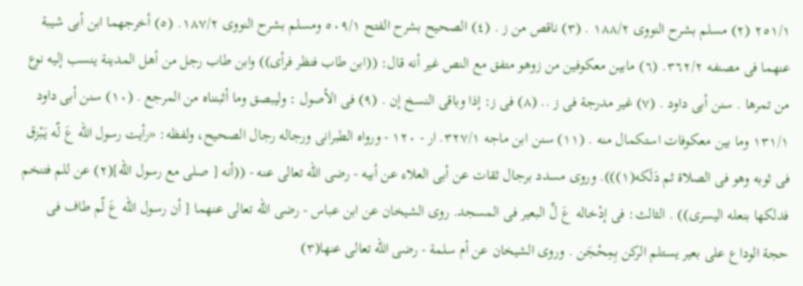٢٥١/١ (٢) مسلم بشرح النووى ١٨٨/٢ . (٣) ناقص من ز . (٤) الصحيح بشرح الفتح ٥٠٩/١ ومسلم بشرح النووى ١٨٧/٢. (٥) أخرجهما ابن أبى شيبة عنهما فى مصنفه ٣٦٢/٢. (٦) مابين معكوفين من زوهو متفق مع النص غير أنه قال: ((ابن طاب فنظر فرأى)) وابن طاب رجل من أهل المدينة ينسب إليه نوع من تمرها . سنن أبى داود . (٧) غير مدرجة فى ز .. (٨) فى ز: إذا وباقى النسخ إن . (٩) فى الأصول : وليبصق وما أثبنناه من المرجع . (١٠) سنن أبى داود ١٣١/١ وما بين معكوفات استكمال منه . (١١) سنن ابن ماجه ٣٢٧/١. ار - ١٢٠ - ورواه الطبرانى ورجاله رجال الصحيح، ولفظه: «رأيت رسول الله عَ لّه يَبْزق فى ثوبه وهو فى الصلاة ثم دَلَكه(١))). وروى مسدد برجال ثقات عن أبى العلاء عن أبيه - رضى الله تعالى عنه - ((أنه [ صلى مع رسول الله](٢) عن للم فتنخم فدلكها بنعله اليسرى)) . الثالث: فى إدْخاله عَ لِّ البعير فى المسجد. روى الشيخان عن ابن عباس - رضى الله تعالى عنهما [ أن رسول الله عَ لّم طاف فى حجة الوداع على بعير يستلم الركن بِمِحْجَن . وروى الشيخان عن أم سلمة - رضى الله تعالى عنها(٣)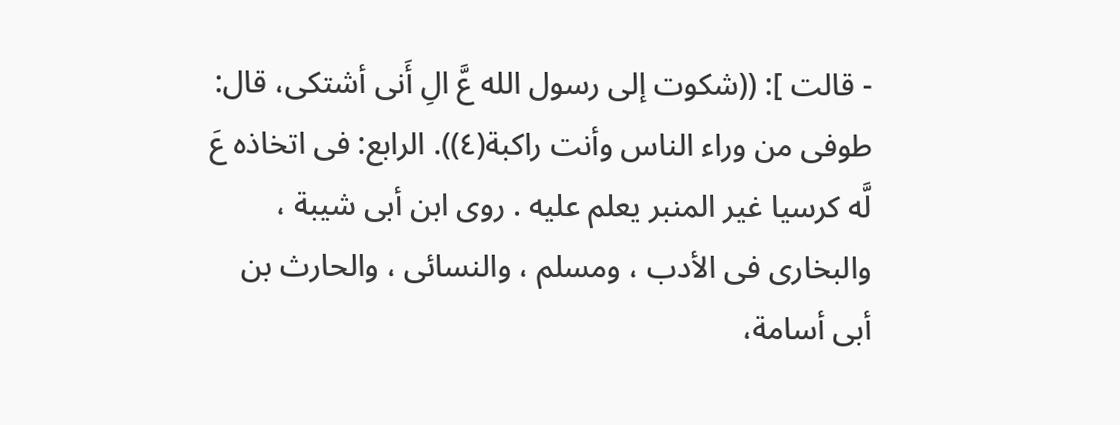- قالت ]: ((شكوت إلى رسول الله عَّ الِ أَنى أشتكى، قال: طوفى من وراء الناس وأنت راكبة(٤)). الرابع: فى اتخاذه عَ لَّه كرسيا غير المنبر يعلم عليه . روى ابن أبى شيبة ، والبخارى فى الأدب ، ومسلم ، والنسائى ، والحارث بن أبى أسامة،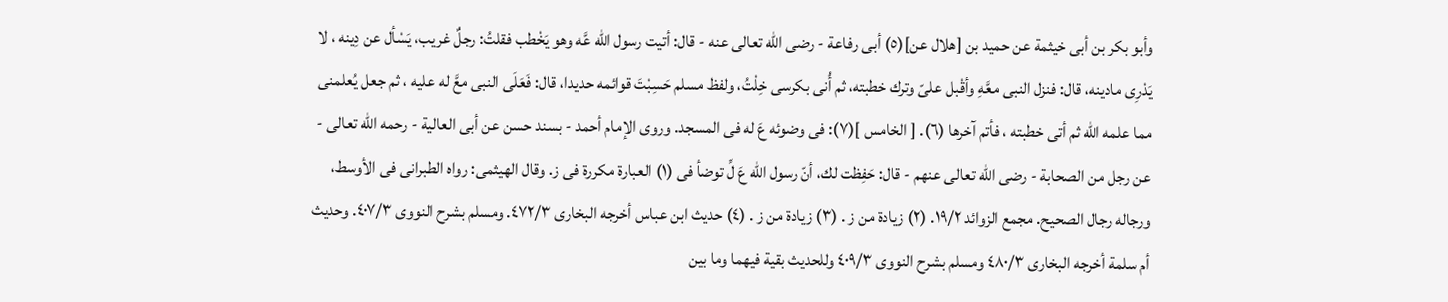وأبو بكر بن أبى خيثمة عن حميد بن [هلال عن](٥) أبى رفاعة - رضى الله تعالى عنه - قال: أتيت رسول الله عَّه وهو يَخْطب فقلتُ: رجلٌ غريب، يَسْأل عن دِينه ، لا يَدْرِى مادينه، قال: فنزل النبى معَّهِ وأقْبل علىّ وترك خطبته، ثم أُنى بكرسى خِلْتُ، ولفظ مسلم حَسِبْتَ قوائمه حديدا، قال: فَعَلَى النبى معَّ له عليه ، ثم جعل يُعلمنى مما علمه الله ثم أتى خطبته ، فأتم آخرها (٦). [ الخامس ](٧): فى وضوئه عَ له فى المسجد. وروى الإمام أحمد - بسند حسن عن أبى العالية - رحمه الله تعالى - عن رجل من الصحابة - رضى الله تعالى عنهم - قال: حَفِظت لك، أنّ رسول الله عَ لِّ توضأ فى (١) العبارة مكررة فى ز. وقال الهيثمى: رواه الطبرانى فى الأوسط، ورجاله رجال الصحيح. مجمع الزوائد ١٩/٢. (٢) زيادة من ز . (٣) زيادة من ز . (٤) حديث ابن عباس أخرجه البخارى ٤٧٢/٣. ومسلم بشرح النووى ٤٠٧/٣. وحديث أم سلمة أخرجه البخارى ٤٨٠/٣ ومسلم بشرح النووى ٤٠٩/٣ وللحديث بقية فيهما وما بين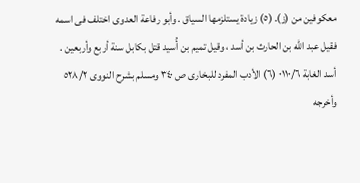معكوفين من (ز). (٥) زيادة يستلزمها السياق . وأبو رفاعة العدوى اختلف فى اسمه فقيل عبد الله بن الحارث بن أسد ، وقيل تميم بن أُسيد قتل بكابل سنة أربع وأربعين . أسد الغابة ٠١١٠/٦ (٦) الأدب المفرد للبخارى ص ٣٤٠ ومسلم بشرح النووى ٥٢٨/٢ وأخرجه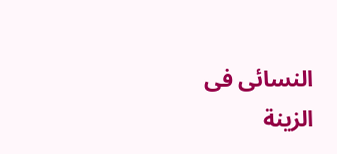النسائى فى الزينة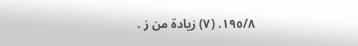١٩٥/٨. (٧) زيادة من ز .